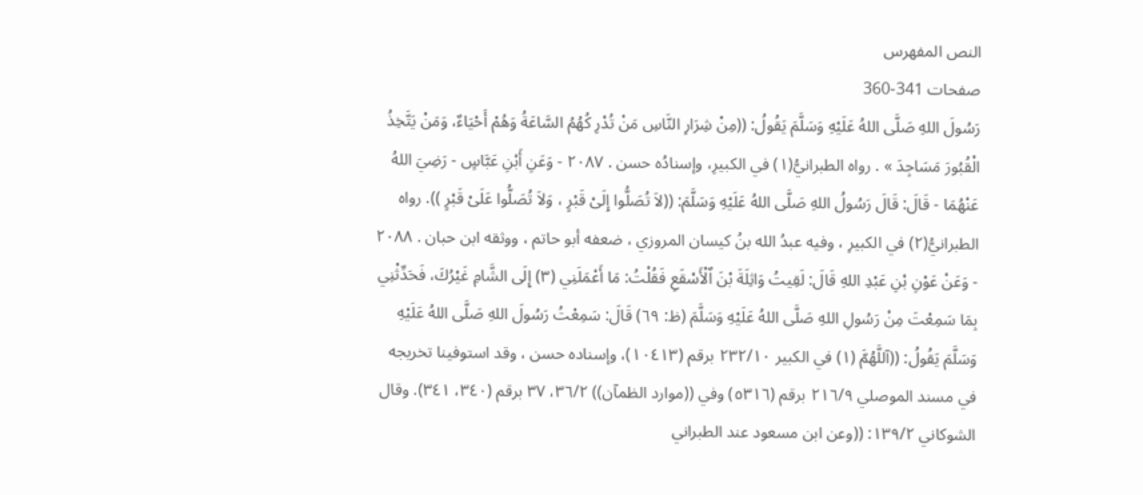النص المفهرس
صفحات 341-360
رَسُولَ اللهِ صَلَّى اللهُ عَلَيْهِ وَسَلَّمَ يَقُولُ: ((مِنْ شِرَارِ النَّاسِ مَنْ تُدْرِ كُهُمُ السَّاعَةُ وَهُمْ أَحْيَاءٌ، وَمَنْ يَتَّخِذُ الْقُبُورَ مَسَاجِدَ » . رواه الطبرانيُّ(١) في الكبيرِ، وإسنادُه حسن . ٢٠٨٧ - وَعَنِ أَبْنِ عَبَّاسٍ - رَضِيَ اللهُ عَنْهُمَا - قَالَ: قَالَ رَسُولُ اللهِ صَلَّى اللهُ عَلَيْهِ وَسَلَّمَ: ((لاَ تُصَلُّوا إِلَىْ قَبْرٍ ، وَلاَ تُصَلُّوا عَلَىْ قَبْرٍ )). رواه الطبرانيُّ(٢) في الكبيرِ ، وفيه عبدُ الله بنُ كيسان المروزي ، ضعفه أبو حاتم ، ووثقه ابن حبان . ٢٠٨٨ - وَعَنْ عَوْنِ بْنِ عَبْدِ اللهِ قَالَ: لَقِيتُ وَاثِلَةَ بْنَ اٌلْأَسْقَعِ فَقُلْتُ: مَا أَعْمَلَنِي (٣) إِلَى الشَّامِ غَيْرُكَ، فَحَدِّثْنِي بِمَا سَمِعْتَ مِنْ رَسُولِ اللهِ صَلَّى اللهُ عَلَيْهِ وَسَلَّمَ (ظ: ٦٩) قَالَ: سَمِعْتُ رَسُولَ اللهِ صَلَّى اللهُ عَلَيْهِ وَسَلَّمَ يَقُولُ: ((آللَّهُمَّ (١) في الكبير ٢٣٢/١٠ برقم (١٠٤١٣)، وإسناده حسن ، وقد استوفينا تخريجه في مسند الموصلي ٢١٦/٩ برقم (٥٣١٦) وفي ((موارد الظمآن)) ٣٦/٢، ٣٧ برقم (٣٤٠، ٣٤١). وقال الشوكاني ١٣٩/٢: ((وعن ابن مسعود عند الطبراني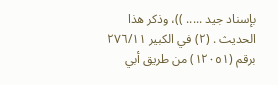بإسناد جيد ..... ))، وذكر هذا الحديث . (٢) في الكبير ٢٧٦/١١ برقم (١٢٠٥١) من طريق أبي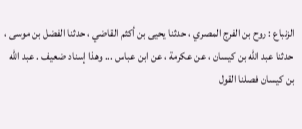الزنباع : روح بن الفرج المصري ، حدثنا يحيى بن أكثم القاضي ، حدثنا الفضل بن موسى ، حدثنا عبد الله بن كيسان ، عن عكرمة ، عن ابن عباس ... وهذا إسناد ضعيف . عبد الله بن كيسان فصلنا القول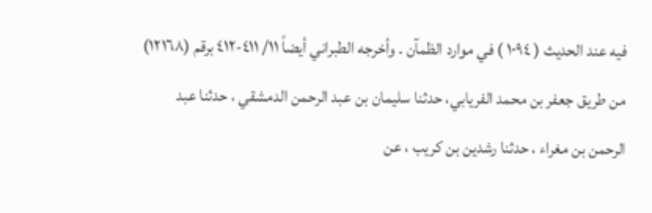فيه عند الحديث ( ١٠٩٤ ) في موارد الظمآن . وأخرجه الطبراني أيضاً ١١/ ٤١١-٤١٢ برقم (١٢١٦٨) من طريق جعفر بن محمد الفريابي، حدثنا سليمان بن عبد الرحمن الدمشقي ، حدثنا عبد الرحمن بن مغراء ، حدثنا رشدين بن كريب ، عن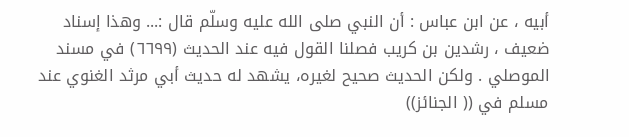أبيه ، عن ابن عباس : أن النبي صلى الله عليه وسلّم قال :... وهذا إسناد ضعيف ، رشدين بن كريب فصلنا القول فيه عند الحديث (٦٦٩٩) في مسند الموصلي . ولكن الحديث صحيح لغيره، يشهد له حديث أبي مرثد الغنوي عند مسلم في (( الجنائز))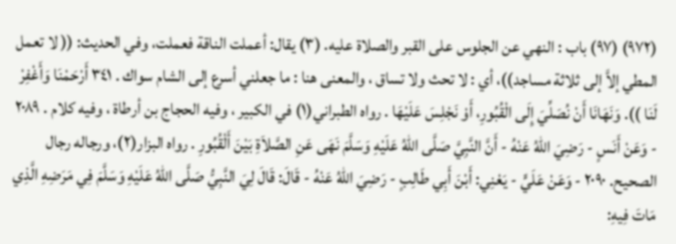(٩٧٢) (٩٧) باب : النهي عن الجلوس على القبر والصلاة عليه. (٣) يقال: أعملت الناقة فعملت، وفي الحديث: (( لا تعمل المطي إلاَّ إلى ثلاثة مساجد))، أي : لا تحث ولا تساق ، والمعنى هنا : ما جعلني أسرع إلى الشام سواك . ٣٤١ أَرْحَمْنَا وَأَغْفِرْ لَنَا )). وَنَهَانَا أَنْ نُصَلِّيَ إِلَى الْقُبُورِ، أَوْ نَجْلِسَ عَلَيْهَا . رواه الطبراني(١) في الكبير ، وفيه الحجاج بن أرطاة ، وفيه كلام . ٢٠٨٩ - وَعَنْ أَنَسٍ - رَضِيَ اللهُ عَنْهُ - أَنَّ النَّبِيَّ صَلَّى اللهُ عَلَيْهِ وَسَلَّمَ نَهَى عَنِ الصَّلاَةِ بَيْنَ أَلْقُبُورِ . رواه البزار(٢)، ورجاله رجال الصحيح. ٢٠٩٠ - وَعَنْ عَلَيٍّ - يَعْنِي: أَبْنَ أَبِي طَالِبٍ - رَضِيَ اللهُ عَنْهُ - قَالَ: قَالَ لِيَ النَّبِيُّ صَلَّى اللهُ عَلَيْهِ وَسَلَّمَ فِي مَرَضِهِ الَّذِي مَاتَ فِيهِ: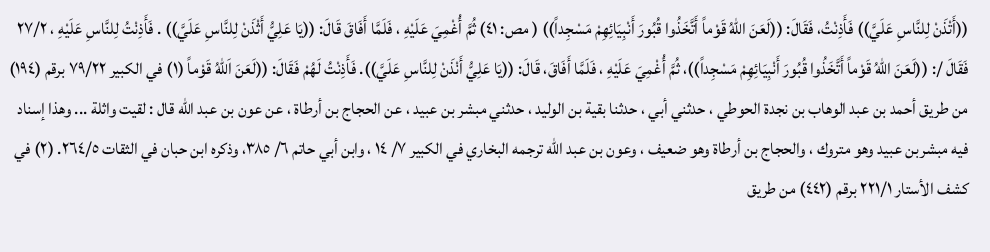((أَتْذَنْ لِلنَّاسِ عَلَيَّ)) فَأَذِنْتُ، فَقَالَ: ((لَعَنَ اللهُ قَوْماً أَتَّخَذُوا قُبُورَ أَنْبِيَائِهِمْ مَسْجِداً)) ( مص: ٤١) ثُمَّ أُغْمِيَ عَلَيْهِ ، فَلَمَّا أَفَاقَ قَالَ: ((يَا عَلِيُّ أَثْذَنْ لِلنَّاسِ عَلَيَّ)) . فَأَذِنْتُ لِلنَّاسِ عَلَيْهِ ، ٢٧/٢ فَقَالَ /: ((لَعَنَ اللهُ قَوْماً أَتَّخَذُوا قُبُورَ أَنْبِيَائِهِمْ مَسْجِداً))، ثُمَّ أُغْمِيَ عَلَيْهِ ، فَلَمَّا أَفَاقَ، قَالَ: ((يَا عَلِيُّ أَنْذَنْ لِلنَّاسِ عَلَيَّ)). فَأَذِنْتُ لَهُمْ فَقَالَ: ((لَعَنَ اَللهُ قَوْماً (١) في الكبير ٧٩/٢٢ برقم (١٩٤) من طريق أحمد بن عبد الوهاب بن نجدة الحوطي ، حدثني أبي ، حدثنا بقية بن الوليد ، حدثني مبشر بن عبيد ، عن الحجاج بن أرطاة ، عن عون بن عبد الله قال : لقيت واثلة ... وهذا إسناد فيه مبشربن عبيد وهو متروك ، والحجاج بن أرطاة وهو ضعيف ، وعون بن عبد الله ترجمه البخاري في الكبير ٧/ ١٤ ، وابن أبي حاتم ٦/ ٣٨٥، وذكره ابن حبان في الثقات ٢٦٤/٥. (٢) في كشف الأستار ٢٢١/١ برقم (٤٤٢) من طريق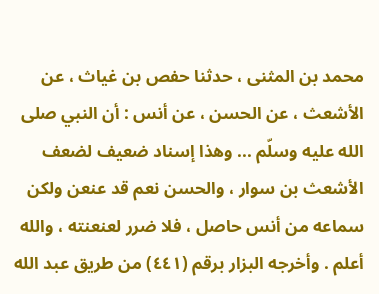محمد بن المثنى ، حدثنا حفص بن غياث ، عن الأشعث ، عن الحسن ، عن أنس : أن النبي صلى الله عليه وسلّم ... وهذا إسناد ضعيف لضعف الأشعث بن سوار ، والحسن نعم قد عنعن ولكن سماعه من أنس حاصل ، فلا ضرر لعنعنته ، والله أعلم . وأخرجه البزار برقم (٤٤١) من طريق عبد الله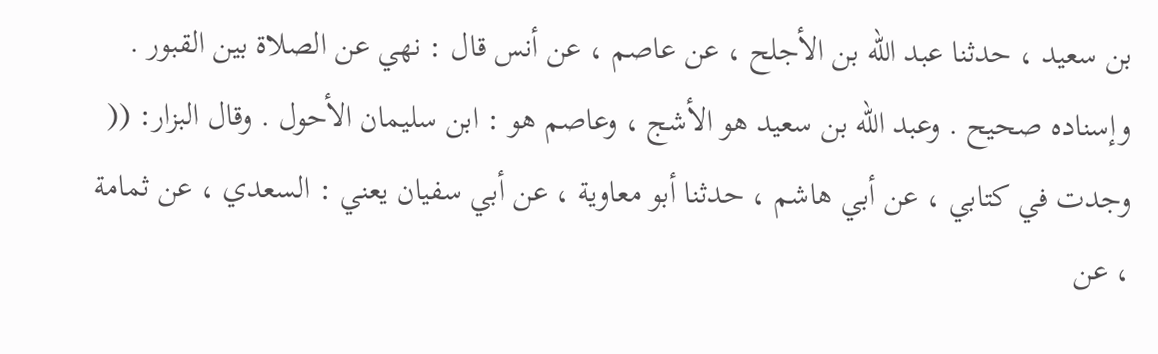بن سعيد ، حدثنا عبد الله بن الأجلح ، عن عاصم ، عن أنس قال : نهي عن الصلاة بين القبور . وإسناده صحيح . وعبد الله بن سعيد هو الأشج ، وعاصم هو : ابن سليمان الأحول . وقال البزار: (( وجدت في كتابي ، عن أبي هاشم ، حدثنا أبو معاوية ، عن أبي سفيان يعني : السعدي ، عن ثمامة ، عن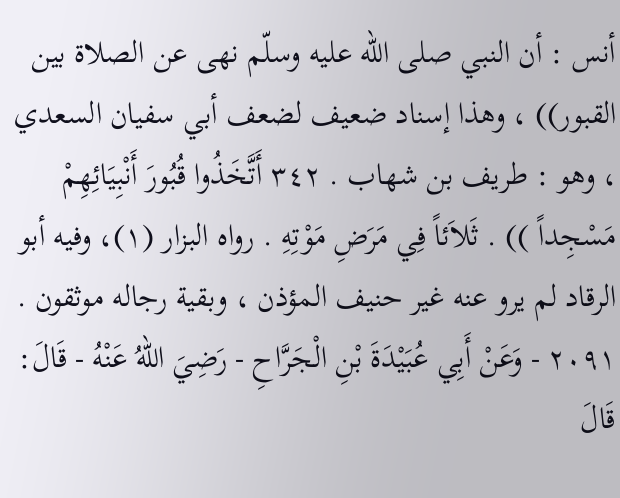أنس : أن النبي صلى الله عليه وسلّم نهى عن الصلاة بين القبور)) ، وهذا إسناد ضعيف لضعف أبي سفيان السعدي ، وهو : طريف بن شهاب . ٣٤٢ أَتَّخَذُوا قُبُورَ أَنْبِيَائِهِمْ مَسْجِداً )) . ثَلاَئاً فِي مَرَضِ مَوْتِهِ . رواه البزار (١)، وفيه أبو الرقاد لم يرو عنه غير حنيف المؤذن ، وبقية رجاله موثقون . ٢٠٩١ - وَعَنْ أَبِي عُبَيْدَةَ بْنِ الْجَرَّاحِ - رَضِيَ اللهُ عَنْهُ - قَالَ: قَالَ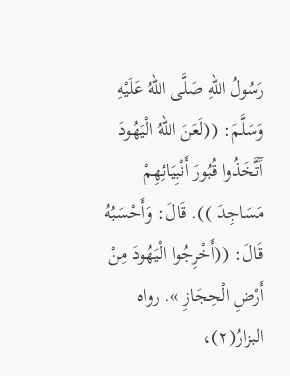رَسُولُ اللهِ صَلَّى اللهُ عَلَيْهِ وَسَلَّمَ: ((لَعَنَ اللهُ الْيَهُودَ آَتَّخَذُوا قُبُورَ أَنْبِيَائِهِمْ مَسَاجِدَ )). قَالَ: وَأَحْسَبُهُ قَالَ: ((أَخْرِجُوا الْيَهُودَ مِنْ أَرْضِ الْحِجَازِ ». رواه البزارُ(٢)،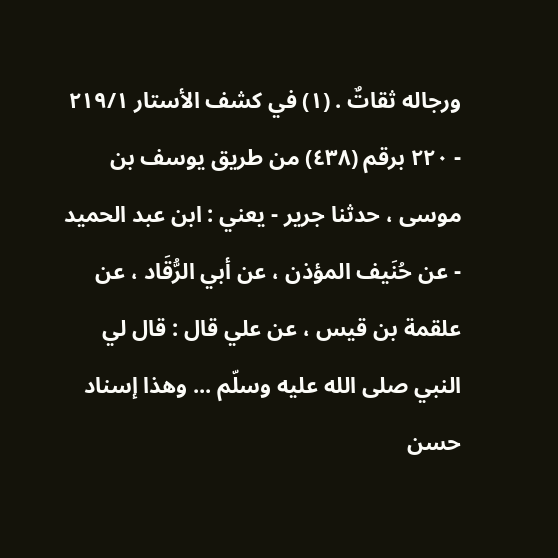ورجاله ثقاتٌ . (١) في كشف الأستار ٢١٩/١ - ٢٢٠ برقم (٤٣٨) من طريق يوسف بن موسى ، حدثنا جرير - يعني : ابن عبد الحميد - عن حُنَيف المؤذن ، عن أبي الرُّقَاد ، عن علقمة بن قيس ، عن علي قال : قال لي النبي صلى الله عليه وسلّم ... وهذا إسناد حسن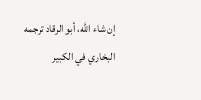إن شاء الله، أبو الرقاد ترجمه البخاري في الكبير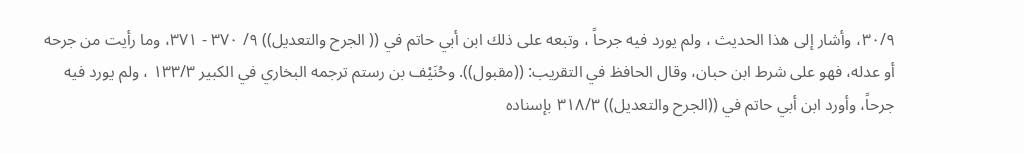٣٠/٩، وأشار إلى هذا الحديث ، ولم يورد فيه جرحاً ، وتبعه على ذلك ابن أبي حاتم في (( الجرح والتعديل)) ٩/ ٣٧٠ - ٣٧١، وما رأيت من جرحه أو عدله، فهو على شرط ابن حبان، وقال الحافظ في التقريب: ((مقبول)). وحُنَيْف بن رستم ترجمه البخاري في الكبير ١٣٣/٣ ، ولم يورد فيه جرحاً، وأورد ابن أبي حاتم في ((الجرح والتعديل)) ٣١٨/٣ بإسناده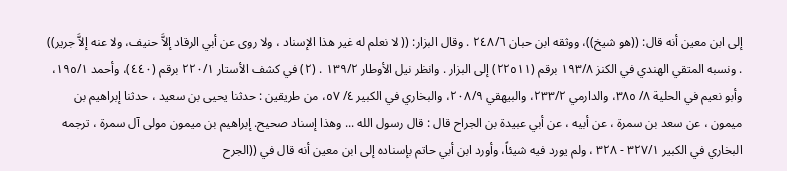إلى ابن معين أنه قال: ((هو شيخ))، ووثقه ابن حبان ٢٤٨/٦ . وقال البزار: (( لا نعلم له غير هذا الإسناد ، ولا روى عن أبي الرقاد إلاَّ حنيف، ولا عنه إلاَّ جرير)) . ونسبه المتقي الهندي في الكنز ١٩٣/٨ برقم (٢٢٥١١) إلى البزار . وانظر نيل الأوطار ١٣٩/٢ . (٢) في كشف الأستار ٢٢٠/١ برقم (٤٤٠)، وأحمد ١٩٥/١، وأبو نعيم في الحلية ٨/ ٣٨٥، والدارمي ٢٣٣/٢، والبيهقي ٢٠٨/٩، والبخاري في الكبير ٤/ ٥٧، من طريقين : حدثنا يحيى بن سعيد ، حدثنا إبراهيم بن ميمون ، عن سعد بن سمرة ، عن أبيه ، عن أبي عبيدة بن الجراح قال : قال رسول الله ... وهذا إسناد صحيح. إبراهيم بن ميمون مولى آل سمرة ، ترجمه البخاري في الكبير ٣٢٧/١ - ٣٢٨ ، ولم يورد فيه شيئاً، وأورد ابن أبي حاتم بإسناده إلى ابن معين أنه قال في ((الجرح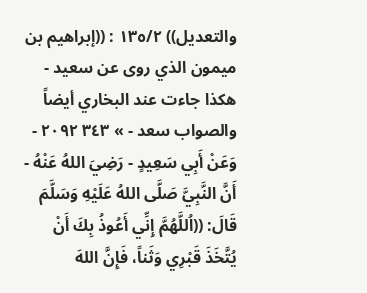والتعديل)) ١٣٥/٢ : ((إبراهيم بن ميمون الذي روى عن سعيد - هكذا جاءت عند البخاري أيضاً والصواب سعد - » ٣٤٣ ٢٠٩٢ - وَعَنْ أَبِي سَعِيدٍ - رَضِيَ اللهُ عَنْهُ - أَنَّ النَّبِيَّ صَلَّى اللهُ عَلَيْهِ وَسَلَّمَ قَالَ: ((اُللَّهُمَّ إِنِّي أَعُوذُ بِكَ أَنْ يُتَّخَذَ قَبْرِي وَثَناً، فَإِنَّ اللهَ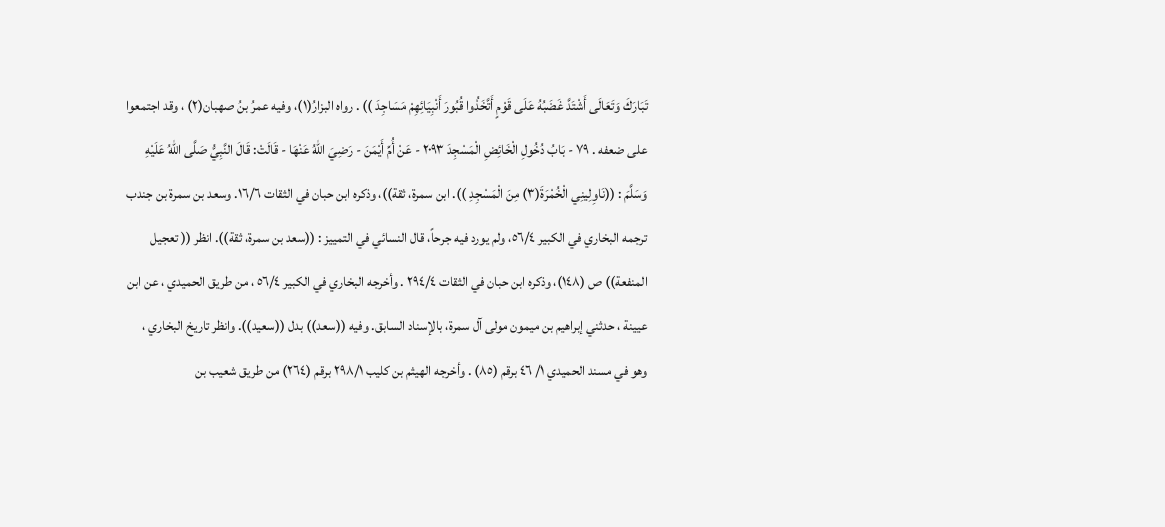تَبَارَكَ وَتَعَالَى أَشْتَدَّ غَضَبُهُ عَلَى قَوْمٍ أَتَّخَذُوا قُبُورَ أَنْبِيَائِهِمْ مَسَاجِدَ )) . رواه البزارُ(١)، وفيه عمرُ بنُ صهبان(٢) ، وقد اجتمعوا على ضعفه . ٧٩ - بَابُ دُخُولِ الْخَائِضِ الْمَسْجِدَ ٢٠٩٣ - عَنْ أُمِّ أَيْمَنَ - رَضِيَ اللهُ عَنْهَا - قَالَتْ: قَالَ النَّبِيُّ صَلَّى اللهُ عَلَيْهِ وَسَلَّمَ : ((نَاوِلِينِي الْخُمْرَةَ(٣) مِنَ الْمَسْجِدِ )). ابن سمرة، ثقة))، وذكره ابن حبان في الثقات ١٦/٦. وسعد بن سمرة بن جندب ترجمه البخاري في الكبير ٥٦/٤، ولم يورد فيه جرحاً، قال النسائي في التمييز : ((سعد بن سمرة، ثقة)). انظر (( تعجيل المنفعة)) ص (١٤٨)، وذكره ابن حبان في الثقات ٢٩٤/٤ . وأخرجه البخاري في الكبير ٥٦/٤ ، من طريق الحميدي ، عن ابن عيينة ، حدثني إبراهيم بن ميمون مولى آل سمرة، بالإسناد السابق. وفيه ((سعد)) بدل ((سعيد)). وانظر تاريخ البخاري ، وهو في مسند الحميدي ١/ ٤٦ برقم (٨٥) . وأخرجه الهيثم بن كليب ٢٩٨/١ برقم (٢٦٤) من طريق شعيب بن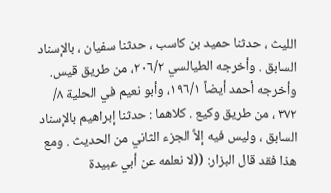الليث ، حدثنا حميد بن كاسب ، حدثنا سفيان ، بالإسناد السابق . وأخرجه الطيالسي ٢٠٦/٢، من طريق قيس. وأخرجه أحمد أيضاً ١٩٦/١، وأبو نعيم في الحلية ٨/ ٣٧٢ ، من طريق وكيع . كلاهما : حدثنا إبراهيم بالإسناد السابق ، وليس فيه إلاَّ الجزء الثاني من الحديث . ومع هذا فقد قال البزار: ((لا نعلمه عن أبي عبيدة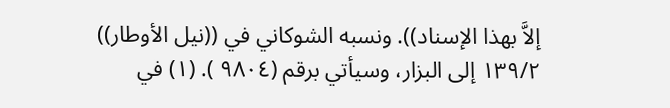إلاَّ بهذا الإسناد)). ونسبه الشوكاني في ((نيل الأوطار)) ١٣٩/٢ إلى البزار، وسيأتي برقم (٩٨٠٤ ). (١) في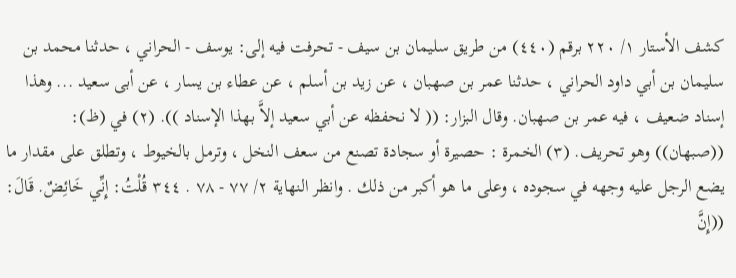كشف الأستار ١/ ٢٢٠ برقم (٤٤٠) من طريق سليمان بن سيف - تحرفت فيه إلى: يوسف - الحراني ، حدثنا محمد بن سليمان بن أبي داود الحراني ، حدثنا عمر بن صهبان ، عن زيد بن أسلم ، عن عطاء بن يسار ، عن أبى سعيد ... وهذا إسناد ضعيف ، فيه عمر بن صهبان. وقال البزار: (( لا نحفظه عن أبي سعيد إلاَّ بهذا الإسناد )). (٢) في (ظ): ((صبهان)) وهو تحريف. (٣) الخمرة : حصيرة أو سجادة تصنع من سعف النخل ، وترمل بالخيوط ، وتطلق على مقدار ما يضع الرجل عليه وجهه في سجوده ، وعلى ما هو أكبر من ذلك . وانظر النهاية ٢/ ٧٧ - ٧٨ . ٣٤٤ قُلْتُ: إِنِّي خَائِضٌ. قَالَ: ((إِنَّ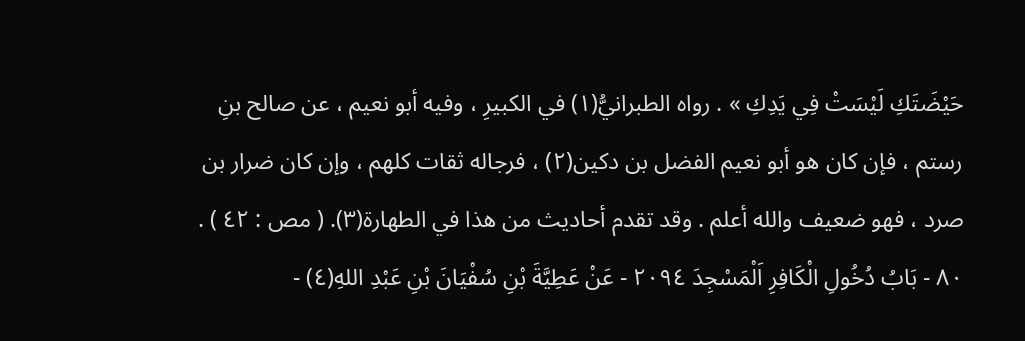حَيْضَتَكِ لَيْسَتْ فِي يَدِكِ » . رواه الطبرانيُّ(١) في الكبيرِ ، وفيه أبو نعيم ، عن صالح بنِ رستم ، فإن كان هو أبو نعيم الفضل بن دكين(٢) ، فرجاله ثقات كلهم ، وإن كان ضرار بن صرد ، فهو ضعيف والله أعلم . وقد تقدم أحاديث من هذا في الطهارة(٣). ( مص : ٤٢ ) . ٨٠ - بَابُ دُخُولِ الْكَافِرِ اَلْمَسْجِدَ ٢٠٩٤ - عَنْ عَطِيَّةَ بْنِ سُفْيَانَ بْنِ عَبْدِ اللهِ(٤) -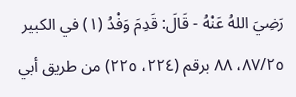رَضِيَ اللهُ عَنْهُ - قَالَ: قَدِمَ وَفْدُ (١) في الكبير ٨٧/٢٥، ٨٨ برقم (٢٢٤، ٢٢٥) من طريق أبي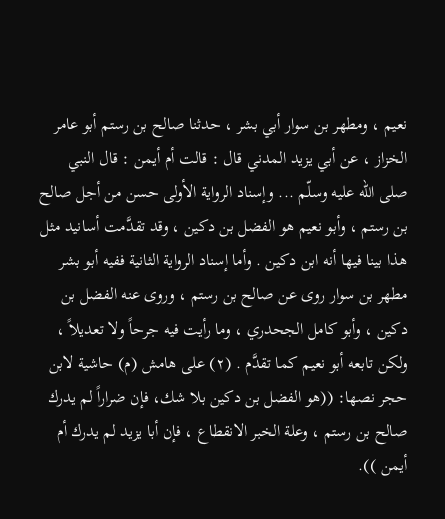نعيم ، ومطهر بن سوار أبي بشر ، حدثنا صالح بن رستم أبو عامر الخزاز ، عن أبي يزيد المدني قال : قالت أم أيمن : قال النبي صلى الله عليه وسلّم ... وإسناد الرواية الأولى حسن من أجل صالح بن رستم ، وأبو نعيم هو الفضل بن دكين ، وقد تقدَّمت أسانيد مثل هذا بينا فيها أنه ابن دكين . وأما إسناد الرواية الثانية ففيه أبو بشر مطهر بن سوار روى عن صالح بن رستم ، وروى عنه الفضل بن دكين ، وأبو كامل الجحدري ، وما رأيت فيه جرحاً ولا تعديلاً ، ولكن تابعه أبو نعيم كما تقدَّم . (٢) على هامش (م) حاشية لابن حجر نصها: ((هو الفضل بن دكين بلا شك، فإن ضراراً لم يدرك صالح بن رستم ، وعلة الخبر الانقطاع ، فإن أبا يزيد لم يدرك أم أيمن )).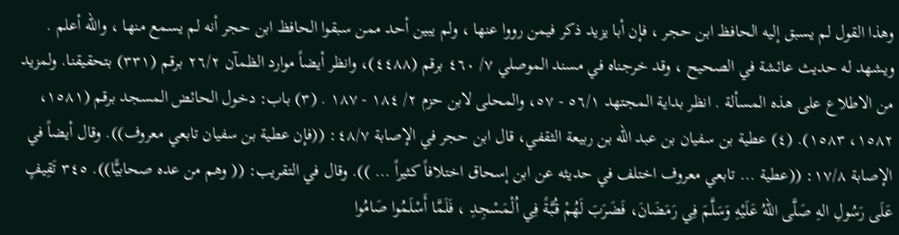وهذا القول لم يسبق إليه الحافظ ابن حجر ، فإن أبا يزيد ذكر فيمن رووا عنها ، ولم يبين أحد ممن سبقوا الحافظ ابن حجر أنه لم يسمع منها ، والله أعلم . ويشهد له حديث عائشة في الصحيح ، وقد خرجناه في مسند الموصلي ٧/ ٤٦٠ برقم (٤٤٨٨)، وانظر أيضاً موارد الظمآن ٢٦/٢ برقم (٣٣١) بتحقيقنا. ولمزيد من الاطلاع على هذه المسألة . انظر بداية المجتهد ٥٦/١ - ٥٧، والمحلى لابن حزم ٢/ ١٨٤ - ١٨٧ . (٣) باب: دخول الحائض المسجد برقم (١٥٨١، ١٥٨٢، ١٥٨٣). (٤) عطية بن سفيان بن عبد الله بن ربيعة الثقفي، قال ابن حجر في الإصابة ٤٨/٧: ((فإن عطية بن سفيان تابعي معروف)). وقال أيضاً في الإصابة ١٧/٨: ((عطية ... تابعي معروف اختلف في حديثه عن ابن إسحاق اختلافاً كثيراً ... )). وقال في التقريب: (( وهم من عده صحابيًّا)). ٣٤٥ تَقِيفٍ عَلَى رَسُولِ الهِ صَلَّى اللهُ عَلَيْهِ وَسَلَّمَ فِي رَمَضَانَ، فَضَرَبَ لَهُمْ قُبَّةً فِي اُلْمَسْجِدِ ، فَلَمَّا أَسْلَمُوا صَامُوا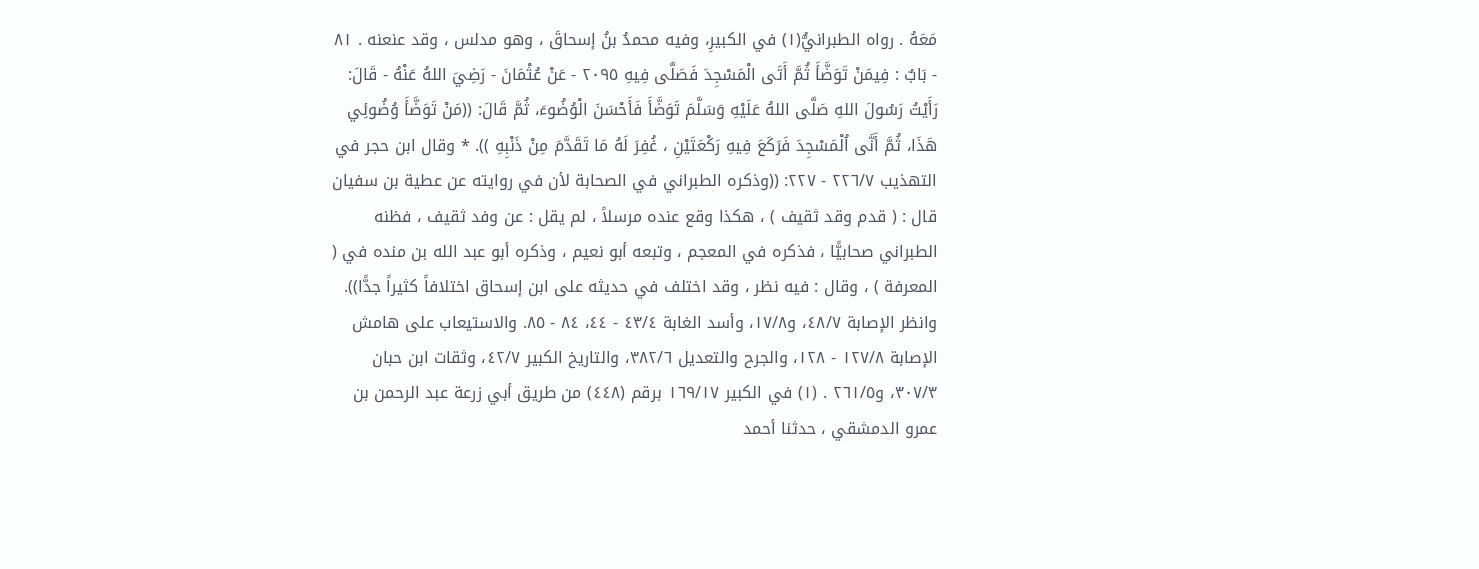مَعَهُ . رواه الطبرانيُّ(١) في الكبيرِ، وفيه محمدُ بنُ إسحاقَ ، وهو مدلس ، وقد عنعنه . ٨١ - بَابٌ : فِيمَنْ تَوَضَّأَ ثُمَّ أَتَى الْمَسْجِدَ فَصَلَّى فِيهِ ٢٠٩٥ - عَنْ عُثْمَانَ - رَضِيَ اللهُ عَنْهُ - قَالَ: رَأَيْتُ رَسُولَ اللهِ صَلَّى اللهُ عَلَيْهِ وَسَلَّمَ تَوَضَّأَ فَأَحْسَنَ الْوُضُوءَ، ثُمَّ قَالَ: ((مَنْ تَوَضَّأَ وُضُوئِي هَذَا، ثُمَّ أَنَّى اُلْمَسْجِدَ فَرَكَعَ فِيهِ رَكْعَتَيْنِ ، غُفِرَ لَهُ مَا تَقَدَّمَ مِنْ ذَنْبِهِ )). * وقال ابن حجر في التهذيب ٢٢٦/٧ - ٢٢٧: ((وذكره الطبراني في الصحابة لأن في روايته عن عطية بن سفيان قال : ( قدم وقد ثقيف ) ، هكذا وقع عنده مرسلاً ، لم يقل : عن وفد ثقيف ، فظنه الطبراني صحابيًّا ، فذكره في المعجم ، وتبعه أبو نعيم ، وذكره أبو عبد الله بن منده في ( المعرفة ) ، وقال : فيه نظر ، وقد اختلف في حديثه على ابن إسحاق اختلافاً كثيراً جدًّا)). وانظر الإصابة ٤٨/٧، و١٧/٨، وأسد الغابة ٤٣/٤ - ٤٤، ٨٤ - ٨٥. والاستيعاب على هامش الإصابة ١٢٧/٨ - ١٢٨، والجرح والتعديل ٣٨٢/٦، والتاريخ الكبير ٤٢/٧، وثقات ابن حبان ٣٠٧/٣، و٢٦١/٥ . (١) في الكبير ١٦٩/١٧ برقم (٤٤٨) من طريق أبي زرعة عبد الرحمن بن عمرو الدمشقي ، حدثنا أحمد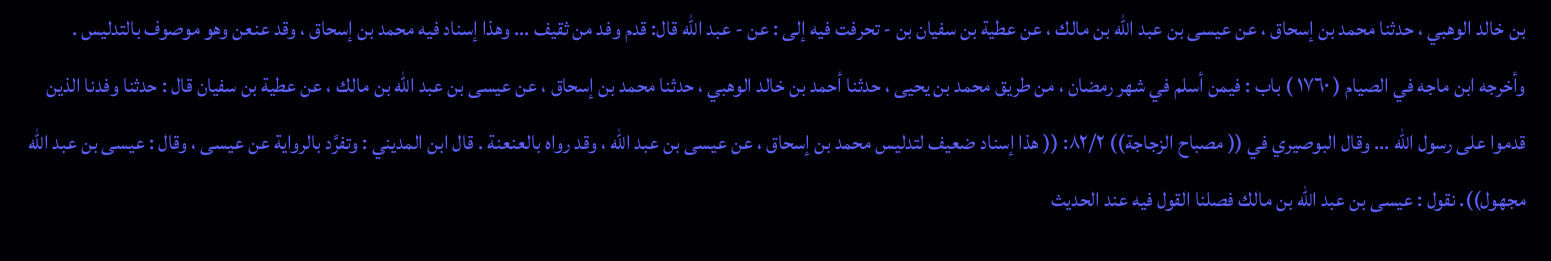بن خالد الوهبي ، حدثنا محمد بن إسحاق ، عن عيسى بن عبد الله بن مالك ، عن عطية بن سفيان بن - تحرفت فيه إلى : عن - عبد الله قال: قدم وفد من ثقيف ... وهذا إسناد فيه محمد بن إسحاق ، وقد عنعن وهو موصوف بالتدليس . وأخرجه ابن ماجه في الصيام ( ١٧٦٠ ) باب : فيمن أسلم في شهر رمضان ، من طريق محمد بن يحيى ، حدثنا أحمد بن خالد الوهبي ، حدثنا محمد بن إسحاق ، عن عيسى بن عبد الله بن مالك ، عن عطية بن سفيان قال : حدثنا وفدنا الذين قدموا على رسول الله ... وقال البوصيري في (( مصباح الزجاجة)) ٨٢/٢: (( هذا إسناد ضعيف لتدليس محمد بن إسحاق ، عن عيسى بن عبد الله ، وقد رواه بالعنعنة . قال ابن المديني : وتفرَّد بالرواية عن عيسى ، وقال : عيسى بن عبد الله مجهول)). نقول : عيسى بن عبد الله بن مالك فصلنا القول فيه عند الحديث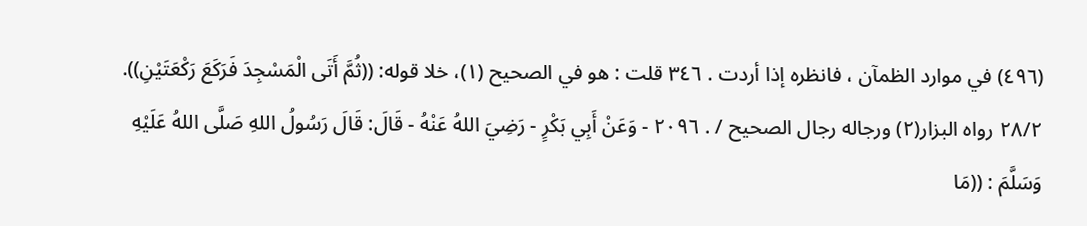(٤٩٦) في موارد الظمآن ، فانظره إذا أردت . ٣٤٦ قلت : هو في الصحيح (١)، خلا قوله: ((ثُمَّ أَتَى الْمَسْجِدَ فَرَكَعَ رَكْعَتَيْنِ)). ٢٨/٢ رواه البزار(٢) ورجاله رجال الصحيح / . ٢٠٩٦ - وَعَنْ أَبِي بَكْرٍ - رَضِيَ اللهُ عَنْهُ - قَالَ: قَالَ رَسُولُ اللهِ صَلَّى اللهُ عَلَيْهِ وَسَلَّمَ : ((مَا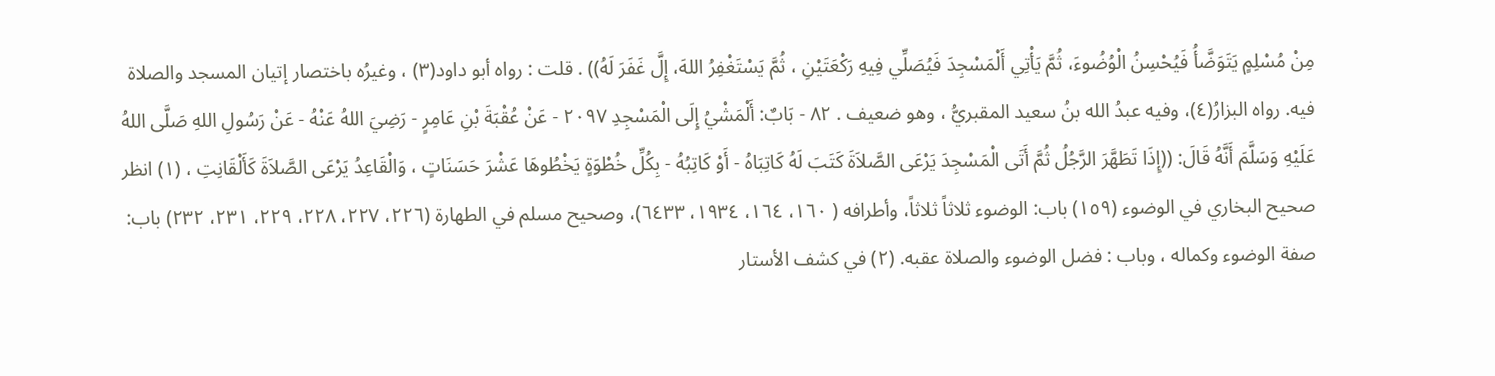مِنْ مُسْلِمٍ يَتَوَضَّأُ فَيُحْسِنُ الْوُضُوءَ، ثُمَّ يَأْتِي أَلْمَسْجِدَ فَيُصَلِّي فِيهِ رَكْعَتَيْنِ ، ثُمَّ يَسْتَغْفِرُ اللهَ، إِلَّ غَفَرَ لَهُ)) . قلت : رواه أبو داود(٣) ، وغيرُه باختصار إتيان المسجد والصلاة فيه. رواه البزارُ(٤)، وفيه عبدُ الله بنُ سعيد المقبريُّ ، وهو ضعيف . ٨٢ - بَابٌ: أَلْمَشْيُ إِلَى الْمَسْجِدِ ٢٠٩٧ - عَنْ عُقْبَةَ بْنِ عَامِرٍ - رَضِيَ اللهُ عَنْهُ - عَنْ رَسُولِ اللهِ صَلَّى اللهُ عَلَيْهِ وَسَلَّمَ أَنَّهُ قَالَ: ((إِذَا تَطَهَّرَ الرَّجُلُ ثُمَّ أَتَى الْمَسْجِدَ يَرْعَى الصَّلاَةَ كَتَبَ لَهُ كَاتِبَاهُ - أَوْ كَاتِبُهُ - بِكُلِّ خُطْوَةٍ يَخْطُوهَا عَشْرَ حَسَنَاتٍ ، وَالْقَاعِدُ يَرْعَى الصَّلاَةَ كَأَلْقَانِتِ ، (١) انظر صحيح البخاري في الوضوء (١٥٩) باب: الوضوء ثلاثاً ثلاثاً، وأطرافه ( ١٦٠، ١٦٤، ١٩٣٤، ٦٤٣٣)، وصحيح مسلم في الطهارة (٢٢٦، ٢٢٧، ٢٢٨، ٢٢٩، ٢٣١، ٢٣٢) باب: صفة الوضوء وكماله ، وباب : فضل الوضوء والصلاة عقبه. (٢) في كشف الأستار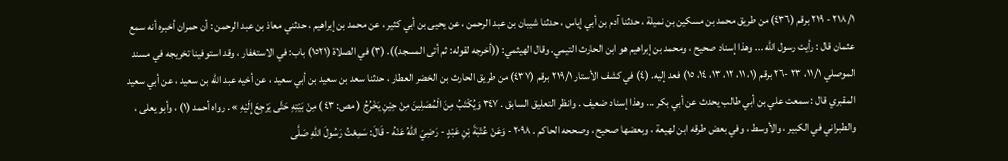٢١٨/١ - ٢١٩ برقم (٤٣٦) من طريق محمد بن مسكين بن نميلة ، حدثنا آدم بن أبي إياس ، حدثنا شيبان بن عبد الرحمن ، عن يحيى بن أبي كثير ، عن محمد بن إبراهيم ، حدثني معاذ بن عبد الرحمن : أن حمران أخبره أنه سمع عثمان قال : رأيت رسول الله ... وهذا إسناد صحيح ، ومحمد بن إبراهيم هو ابن الحارث التيمي. وقال الهيثمي: ((أخرجه لقوله: ثم أتى المسجد)). (٣) في الصلاة (١٥٢١) باب: في الاستغفار ، وقد استوفينا تخريجه في مسند الموصلي ١١/١، ٢٣ -٢٦ برقم (١، ١١، ١٢، ١٣، ١٤، ١٥) فعد إليه. (٤) في كشف الأستار ٢١٩/١ برقم (٤٣٧) من طريق الحارث بن الخضر العطار ، حدثنا سعد بن سعيد بن أبي سعيد ، عن أخيه عبد الله بن سعيد ، عن أبي سعيد المقبري قال : سمعت علي بن أبي طالب يحدث عن أبي بكر ... وهذا إسناد ضعيف . وانظر التعليق السابق . ٣٤٧ وَيُكْتَبُ مِنَ الْمُصَلِينَ مِنْ حِيْنِ يَخْرُجُ ( مص: ٤٣ ) مِنْ بَيْتِهِ حَتَّى يَرْجِعَ إِلَيْهِ » . رواه أحمد (١) ، وأبو يعلى ، والطبراني في الكبير ، والأوسط ، وفي بعض طرقه ابن لهيعة ، وبعضها صحيح ، وصححه الحاكم . ٢٠٩٨ - وَعَنْ عُتْبَةَ بْنِ عَبْدٍ - رَضِيَ اللهُ عَنْهُ - قَالَ: سَمِعْتُ رَسُولَ اللهِ صَلَّى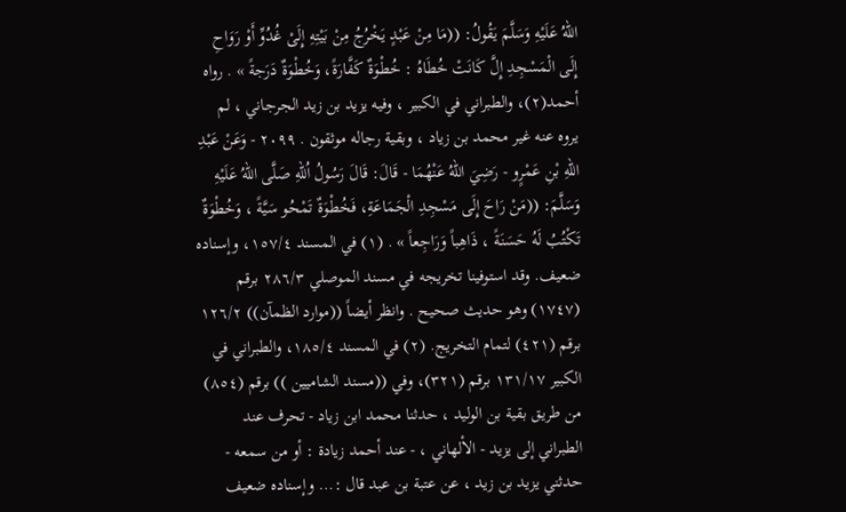اللهُ عَلَيْهِ وَسَلَّمَ يَقُولُ: ((مَا مِنْ عَبْدٍ يَخْرُجُ مِنْ بَيْتِهِ إِلَىْ غُدُوِّ أَوْ رَوَاحِ إِلَى الْمَسْجِدِ إِلَّ كَانَتْ خُطَاهُ : خُطْوَةٌ كَفَّارَةً، وَخُطْوَةٌ دَرَجةً » . رواه أحمد(٢)، والطبراني في الكبير ، وفيه يزيد بن زيد الجرجاني ، لم يروه عنه غير محمد بن زياد ، وبقية رجاله موثقون . ٢٠٩٩ - وَعَنْ عَبْدِ اللهِ بْنِ عَمْرٍو - رَضِيَ اللهُ عَنْهُمَا - قَالَ: قَالَ رَسُولُ اُللهِ صَلَّى اللهُ عَلَيْهِ وَسَلَّمَ: ((مَنْ رَاحَ إِلَى مَسْجِدِ الْجَمَاعَةِ، فَخُطْوَةٌ تَمْحُو سَيَّةً ، وَخُطْوَةٌ تَكْتُبُ لَهُ حَسَنَةً ، ذَاهِباً وَرَاجِعاً » . (١) في المسند ١٥٧/٤، وإسناده ضعيف. وقد استوفينا تخريجه في مسند الموصلي ٢٨٦/٣ برقم (١٧٤٧) وهو حديث صحيح . وانظر أيضاً ((موارد الظمآن)) ١٢٦/٢ برقم (٤٢١) لتمام التخريج. (٢) في المسند ١٨٥/٤، والطبراني في الكبير ١٣١/١٧ برقم (٣٢١)، وفي ((مسند الشاميين )) برقم (٨٥٤) من طريق بقية بن الوليد ، حدثنا محمد ابن زياد - تحرف عند الطبراني إلى يزيد - الألهاني ، - عند أحمد زيادة : أو من سمعه - حدثني يزيد بن زيد ، عن عتبة بن عبد قال :... وإسناده ضعيف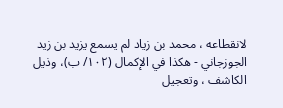لانقطاعه ، محمد بن زياد لم يسمع يزيد بن زيد الجوزجاني - هكذا في الإكمال (١٠٢/ ب)، وذيل الكاشف ، وتعجيل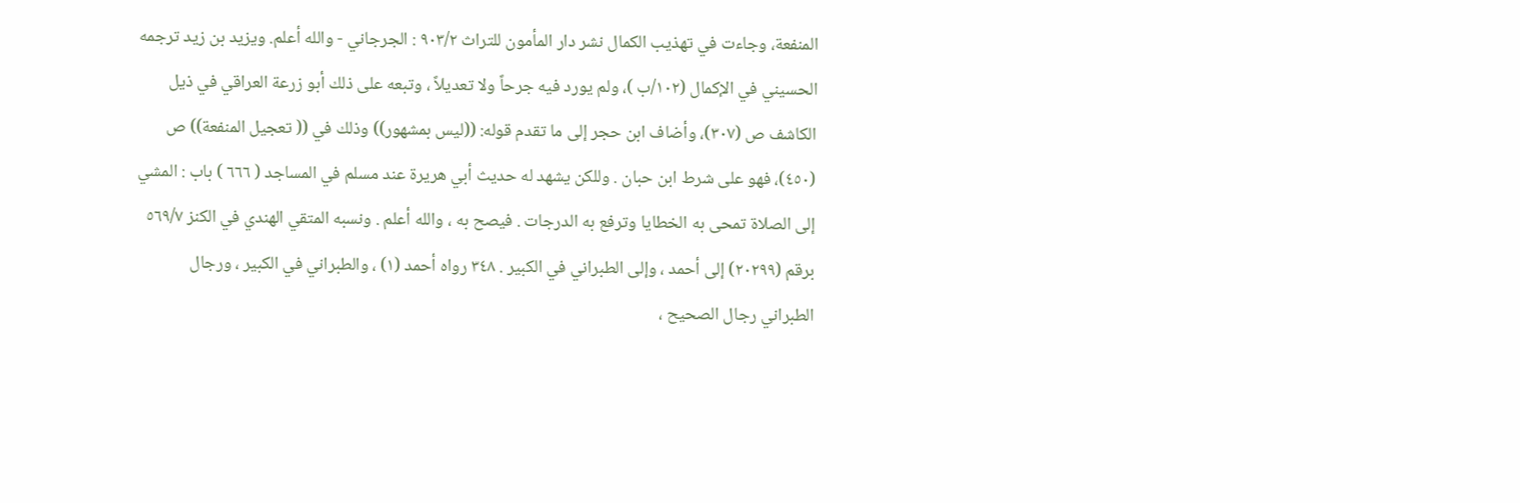المنفعة، وجاءت في تهذيب الكمال نشر دار المأمون للتراث ٩٠٣/٢ : الجرجاني - والله أعلم. ويزيد بن زيد ترجمه الحسيني في الإكمال (١٠٢/ب )، ولم يورد فيه جرحاً ولا تعديلاً ، وتبعه على ذلك أبو زرعة العراقي في ذيل الكاشف ص (٣٠٧)، وأضاف ابن حجر إلى ما تقدم قوله: ((ليس بمشهور)) وذلك في (( تعجيل المنفعة)) ص (٤٥٠)، فهو على شرط ابن حبان . وللكن يشهد له حديث أبي هريرة عند مسلم في المساجد ( ٦٦٦ ) باب : المشي إلى الصلاة تمحى به الخطايا وترفع به الدرجات . فيصح به ، والله أعلم . ونسبه المتقي الهندي في الكنز ٥٦٩/٧ برقم (٢٠٢٩٩) إلى أحمد ، وإلى الطبراني في الكبير . ٣٤٨ رواه أحمد (١) ، والطبراني في الكبير ، ورجال الطبراني رجال الصحيح ،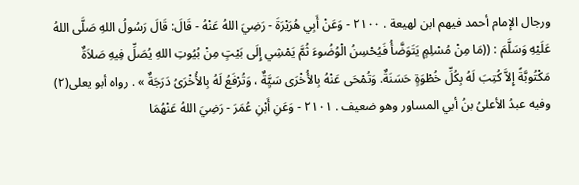ورجال الإمام أحمد فيهم ابن لهيعة . ٢١٠٠ - وَعَنْ أَبِي هُرَيْرَةَ - رَضِيَ اللهُ عَنْهُ - قَالَ: قَالَ رَسُولُ اللهِ صَلَّى اللهُ عَلَيْهِ وَسَلَّمَ : ((مَا مِنْ مُسْلِمٍ يَتَوَضَّأُ فَيُحْسِنُ الْوُضُوءَ ثُمَّ يَمْشِي إِلَى بَيْتٍ مِنْ بُيُوتِ اللهِ يُصَلِّ فِيهِ صَلاَةٌ مَكْتُوبَّةً إِلاَّ كُتِبَ لَهُ بِكُلِّ خُطْوَةٍ حَسَنَةٌ. وَتُمْحَى عَنْهُ بِالأُخْرَى سَيَِّةٌ ، وَتُرْفَعُ لَهُ بِالأُخْرَىُ دَرَجَةٌ » . رواه أبو يعلى(٢) وفيه عبدُ الأعلىُ بنُ أبي المساور وهو ضعيف . ٢١٠١ - وَعَنِ أَبْنِ عُمَرَ - رَضِيَ اللهُ عَنْهُمَا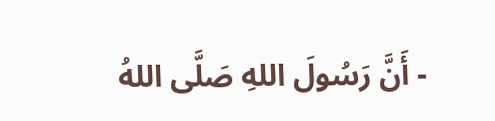- أَنَّ رَسُولَ اللهِ صَلَّى اللهُ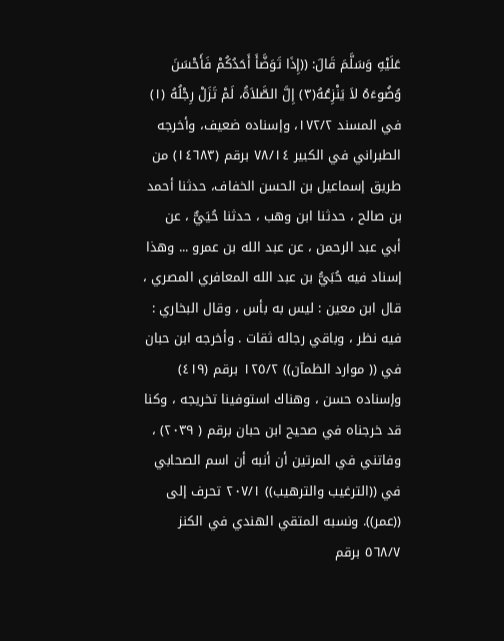عَلَيْهِ وَسَلَّمَ قَالَ: ((إِذَا تَوَضَّأَ أَحَدُكُمْ فَأَحْسَنَ وُضُوءَهُ لاَ يَنْزِعُهُ(٣) إِلَّ الصَّلاَةُ، لَمْ تَزَلْ رِجْلُهُ (١) في المسند ١٧٢/٢، وإسناده ضعيف، وأخرجه الطبراني في الكبير ٧٨/١٤ برقم (١٤٦٨٣) من طريق إسماعيل بن الحسن الخفاف، حدثنا أحمد بن صالح ، حدثنا ابن وهب ، حدثنا حُيَيٌّ ، عن أبي عبد الرحمن ، عن عبد الله بن عمرو ... وهذا إسناد فيه حُبَيُّ بن عبد الله المعافري المصري ، قال ابن معين : ليس به بأس ، وقال البخاري : فيه نظر ، وباقي رجاله ثقات . وأخرجه ابن حبان في (( موارد الظمآن)) ١٢٥/٢ برقم (٤١٩) وإسناده حسن ، وهناك استوفينا تخريجه ، وكنا قد خرجناه في صحيح ابن حبان برقم ( ٢٠٣٩) ، وفاتني في المرتين أن أنبه أن اسم الصحابي في ((الترغيب والترهيب)) ٢٠٧/١ تحرف إلى ((عمر)). ونسبه المتقي الهندي في الكنز ٥٦٨/٧ برقم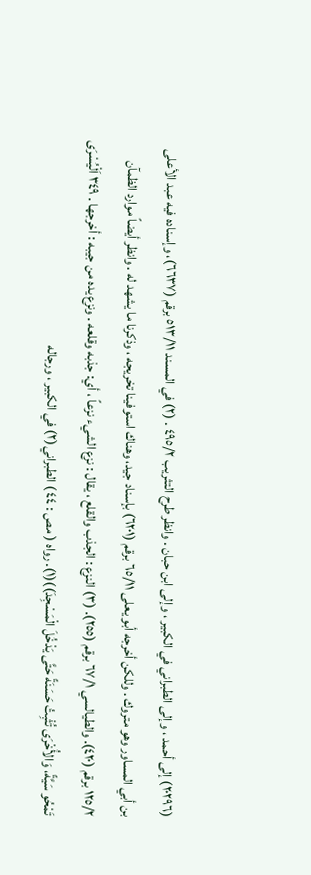(٢٠٢٩٦) إلى أحمد ، وإلى الطبراني في الكبير ، وإلى ابن حبان . وانظر طرح التثريب ٤٩٥/٢ . (٢) في المسند ٥١٣/١١ برقم (٦٦٣٧)، وإسناده فيه عبد الأعلى بن أبي المساور وهو متروك . وللكن أخرجه أبو يعلى ٦٥/١١ برقم (٦٢٠١) بإسناد جيد، وهناك استوفينا تخريجه ، وذكرنا ما يشهد له . وانظر أيضاً موارد الظمآن ١٢٥/٢ برقم (٤٢٠). والطيالسي ٦٧/١ برقم (٢٥٥). (٣) النزع : الجذب والقلع ، يقال : نزع الشيء نزعاً ، أي: جذبه وقلعه . ونزع يده من جيبه : أخرجها . ٣٤٩ اَلْيُسْرَى تَمْحُو سَيَّةً، وَالأُخْرَى تُثْبِتُ حَسَنَةً حَتَّى يَدْخُلَ الْمَسْجِدَ))(١). رواه ( مص : ٤٤ ) الطبراني(٢) في الكبير ، ورجاله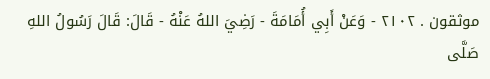موثقون . ٢١٠٢ - وَعَنْ أَبِي أُمَامَةَ - رَضِيَ اللهُ عَنْهُ - قَالَ: قَالَ رَسُولُ اللهِ صَلَّى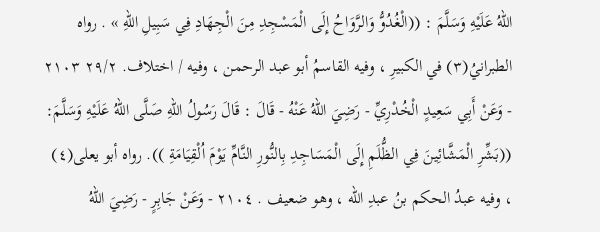اللهُ عَلَيْهِ وَسَلَّمَ : ((الْغُدُوُّ وَالرَّوَاحُ إِلَى الْمَسْجِدِ مِنَ الْجِهَادِ فِي سَبِيلِ اللهِ » . رواه الطبرانيُ(٣) في الكبيرِ ، وفيه القاسمُ أبو عبد الرحمن ، وفيه / اختلاف. ٢٩/٢ ٢١٠٣ - وَعَنْ أَبِي سَعِيدٍ الْخُدْرِيِّ - رَضِيَ اللهُ عَنْهُ - قَالَ : قَالَ رَسُولُ اللهِ صَلَّى اللهُ عَلَيْهِ وَسَلَّمَ: ((بَشِّرِ الْمَشَّائِينَ فِي الظُّلَمِ إِلَى الْمَسَاجِدِ بِالنُّورِ النَّامِّ يَوْمَ اُلْقِيَامَةِ )). رواه أبو يعلى(٤) ، وفيه عبدُ الحكم بنُ عبدِ الله ، وهو ضعيف . ٢١٠٤ - وَعَنْ جَابِرٍ - رَضِيَ اللهُ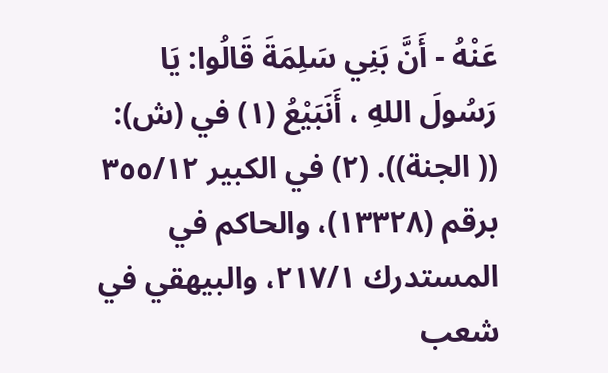عَنْهُ - أَنَّ بَنِي سَلِمَةَ قَالُوا: يَا رَسُولَ اللهِ ، أَنَبَيْعُ (١) في (ش): (( الجنة)). (٢) في الكبير ٣٥٥/١٢ برقم (١٣٣٢٨)، والحاكم في المستدرك ٢١٧/١، والبيهقي في شعب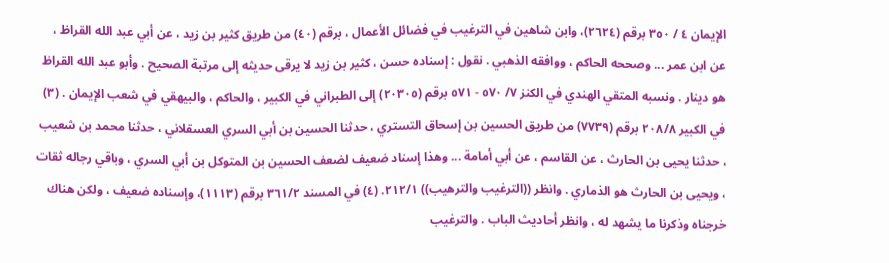الإيمان ٤ / ٣٥٠ برقم (٢٦٢٤)، وابن شاهين في الترغيب في فضائل الأعمال ، برقم (٤٠) من طريق كثير بن زيد ، عن أبي عبد الله القراظ ، عن ابن عمر ... وصححه الحاكم ، ووافقه الذهبي . نقول : إسناده حسن ، كثير بن زيد لا يرقى حديثه إلى مرتبة الصحيح . وأبو عبد الله القراظ هو دينار . ونسبه المتقي الهندي في الكنز ٧/ ٥٧٠ - ٥٧١ برقم (٢٠٣٠٥) إلى الطبراني في الكبير ، والحاكم ، والبيهقي في شعب الإيمان . (٣) في الكبير ٢٠٨/٨ برقم (٧٧٣٩) من طريق الحسين بن إسحاق التستري ، حدثنا الحسين بن أبي السري العسقلاني ، حدثنا محمد بن شعيب ، حدثنا يحيى بن الحارث ، عن القاسم ، عن أبي أمامة ... وهذا إسناد ضعيف لضعف الحسين بن المتوكل بن أبي السري ، وباقي رجاله ثقات ، ويحيى بن الحارث هو الذماري . وانظر ((الترغيب والترهيب)) ٢١٢/١. (٤) في المسند ٣٦١/٢ برقم (١١١٣)، وإسناده ضعيف ، ولكن هناك خرجناه وذكرنا ما يشهد له ، وانظر أحاديث الباب . والترغيب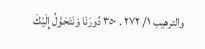والترهيب ١/ ٢٧٢ . ٣٥٠ دُورَنَا وَنَتَحَوَّلُ إِلَيْكَ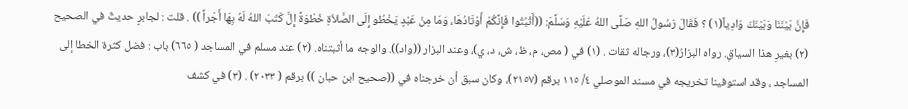فَإِنَّ بَيْنَنَا وَبَيْنَكَ وَادِياً(١) ؟ فَقَالَ رَسُولُ اللهِ صَلَّى اللهُ عَلَيْهِ وَسَلَّمَ: ((أَثْبُتُوا فَإِنَّكُمْ أَوْتَادُهَا، وَمَا مِنْ عَبْدٍ يَخْطُو إِلَى الصَّلاَةِ خُطْوَةً إِلَّ كَتَبَ اللهُ لَهُ بِهَا أَجْراً )) . قلت : لجابرٍ حديثٌ في الصحيح (٢) بغيرِ هذا السياقِ. رواه البزارُ(٣)، ورجاله ثقات . (١) في ( مص، م، ظ، ش، د، ي)، وعند البزار ((واد)). والوجه ما أثبتناه. (٢) عند مسلم في المساجد ( ٦٦٥) باب : فضل كثرة الخطا إلى المساجد ، وقد استوفينا تخريجه في مسند الموصلي ٤/ ١١٥ برقم (٢١٥٧)، وكان سبق أن خرجناه في ((صحيح ابن حبان )) برقم ( ٢٠٣٣) . (٣) في كشف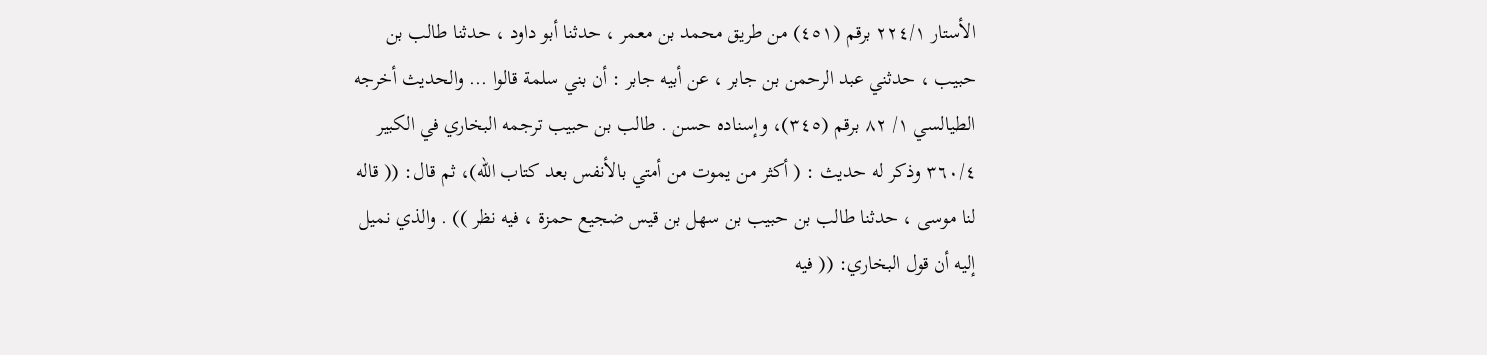الأستار ٢٢٤/١ برقم (٤٥١) من طريق محمد بن معمر ، حدثنا أبو داود ، حدثنا طالب بن حبيب ، حدثني عبد الرحمن بن جابر ، عن أبيه جابر : أن بني سلمة قالوا ... والحديث أخرجه الطيالسي ١/ ٨٢ برقم (٣٤٥)، وإسناده حسن . طالب بن حبيب ترجمه البخاري في الكبير ٣٦٠/٤ وذكر له حديث : ( أكثر من يموت من أمتي بالأنفس بعد كتاب الله)، ثم قال: (( قاله لنا موسى ، حدثنا طالب بن حبيب بن سهل بن قيس ضجيع حمزة ، فيه نظر )) . والذي نميل إليه أن قول البخاري: (( فيه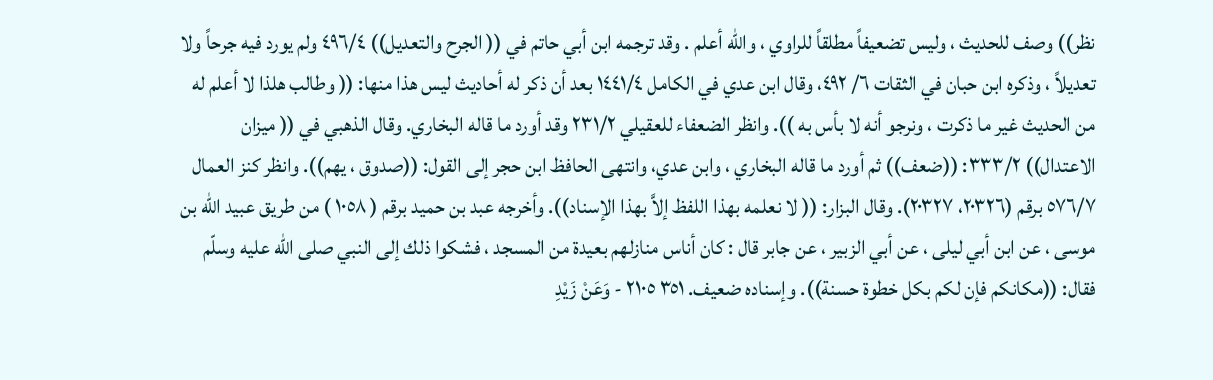نظر)) وصف للحديث ، وليس تضعيفاً مطلقاً للراوي ، والله أعلم . وقد ترجمه ابن أبي حاتم في (( الجرح والتعديل)) ٤٩٦/٤ ولم يورد فيه جرحاً ولا تعديلاً ، وذكره ابن حبان في الثقات ٦/ ٤٩٢، وقال ابن عدي في الكامل ١٤٤١/٤ بعد أن ذكر له أحاديث ليس هذا منها: (( وطالب هلذا لا أعلم له من الحديث غير ما ذكرت ، ونرجو أنه لا بأس به )). وانظر الضعفاء للعقيلي ٢٣١/٢ وقد أورد ما قاله البخاري. وقال الذهبي في (( ميزان الاعتدال)) ٣٣٣/٢: ((ضعف)) ثم أورد ما قاله البخاري ، وابن عدي، وانتهى الحافظ ابن حجر إلى القول: ((صدوق ، يهم)). وانظر كنز العمال ٥٧٦/٧ برقم (٢٠٣٢٦، ٢٠٣٢٧). وقال البزار: (( لا نعلمه بهذا اللفظ إلاَّ بهذا الإسناد)). وأخرجه عبد بن حميد برقم ( ١٠٥٨ ) من طريق عبيد الله بن موسى ، عن ابن أبي ليلى ، عن أبي الزبير ، عن جابر قال : كان أناس منازلهم بعيدة من المسجد ، فشكوا ذلك إلى النبي صلى الله عليه وسلّم فقال: ((مكانكم فإن لكم بكل خطوة حسنة)). وإسناده ضعيف. ٣٥١ ٢١٠٥ - وَعَنْ زَيْدِ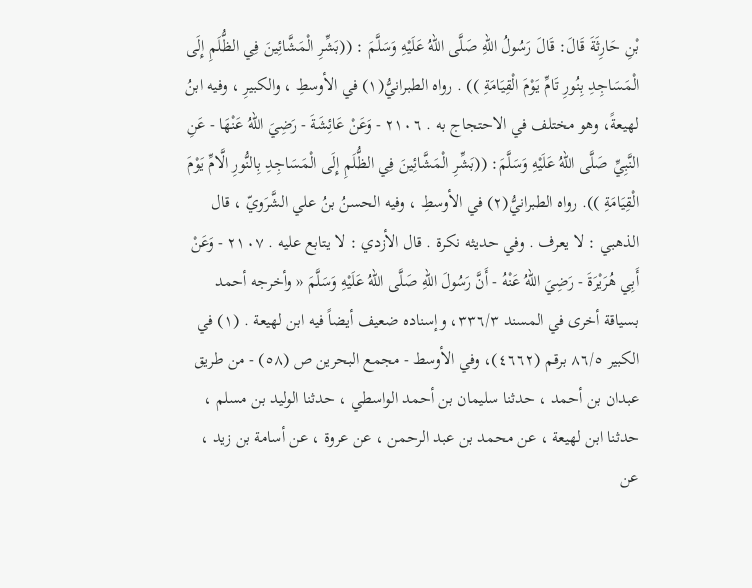بْنِ حَارِثَةَ قَالَ: قَالَ رَسُولُ اللهِ صَلَّى اللهُ عَلَيْهِ وَسَلَّمَ : ((بَشِّرِ الْمَشَّائِينَ فِي الظُّلَمِ إِلَى الْمَسَاجِدِ بِنُورِ تَامِّ يَوْمَ الْقِيَامَةِ )) . رواه الطبرانيُّ(١) في الأوسطِ ، والكبيرِ ، وفيه ابنُ لهيعةً، وهو مختلف في الاحتجاج به . ٢١٠٦ - وَعَنْ عَائِشَةَ - رَضِيَ اللهُ عَنْهَا - عَنِ النَّبِيِّ صَلَّى اللهُ عَلَيْهِ وَسَلَّمَ: ((بَشِّرِ الْمَشَّائِينَ فِي الظُّلَمِ إِلَى الْمَسَاجِدِ بِالنُّورِ الَّامِّ يَوْمَ الْقِيَامَةِ )). رواه الطبرانيُّ(٢) في الأوسطِ ، وفيه الحسنُ بنُ علي الشَّرَويّ ، قال الذهبي : لا يعرف . وفي حديثه نكرة . قال الأزدي : لا يتابع عليه . ٢١٠٧ - وَعَنْ أَبِي هُرَيْرَةَ - رَضِيَ اللهُ عَنْهُ - أَنَّ رَسُولَ اللهِ صَلَّى اللهُ عَلَيْهِ وَسَلَّمَ « وأخرجه أحمد بسياقة أخرى في المسند ٣٣٦/٣، وإسناده ضعيف أيضاً فيه ابن لهيعة . (١) في الكبير ٨٦/٥ برقم (٤٦٦٢)، وفي الأوسط - مجمع البحرين ص (٥٨) - من طريق عبدان بن أحمد ، حدثنا سليمان بن أحمد الواسطي ، حدثنا الوليد بن مسلم ، حدثنا ابن لهيعة ، عن محمد بن عبد الرحمن ، عن عروة ، عن أسامة بن زيد ، عن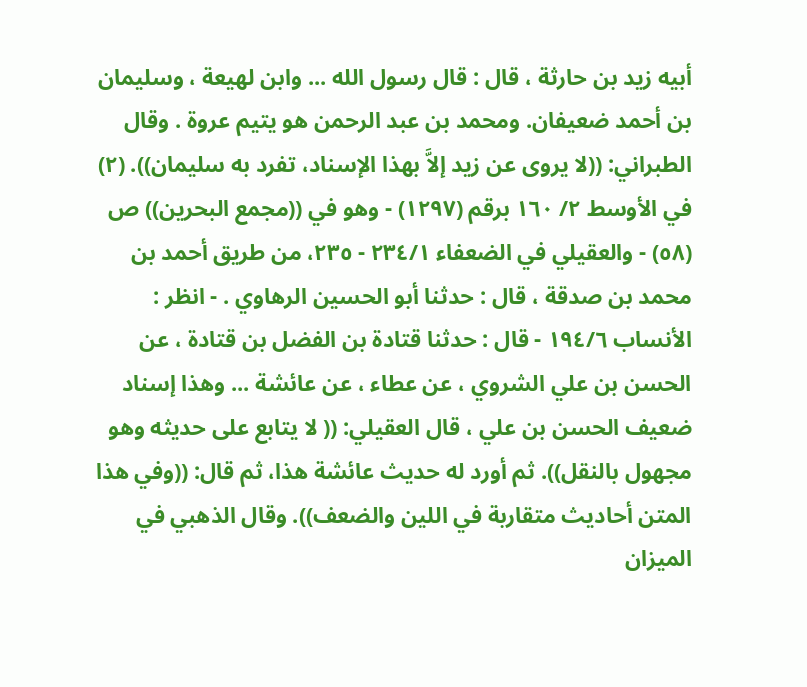أبيه زيد بن حارثة ، قال : قال رسول الله ... وابن لهيعة ، وسليمان بن أحمد ضعيفان. ومحمد بن عبد الرحمن هو يتيم عروة . وقال الطبراني: ((لا يروى عن زيد إلاَّ بهذا الإسناد، تفرد به سليمان)). (٢) في الأوسط ٢/ ١٦٠ برقم (١٢٩٧) - وهو في ((مجمع البحرين)) ص (٥٨) - والعقيلي في الضعفاء ٢٣٤/١ - ٢٣٥، من طريق أحمد بن محمد بن صدقة ، قال : حدثنا أبو الحسين الرهاوي . - انظر : الأنساب ١٩٤/٦ - قال : حدثنا قتادة بن الفضل بن قتادة ، عن الحسن بن علي الشروي ، عن عطاء ، عن عائشة ... وهذا إسناد ضعيف الحسن بن علي ، قال العقيلي: (( لا يتابع على حديثه وهو مجهول بالنقل)). ثم أورد له حديث عائشة هذا، ثم قال: ((وفي هذا المتن أحاديث متقاربة في اللين والضعف)). وقال الذهبي في الميزان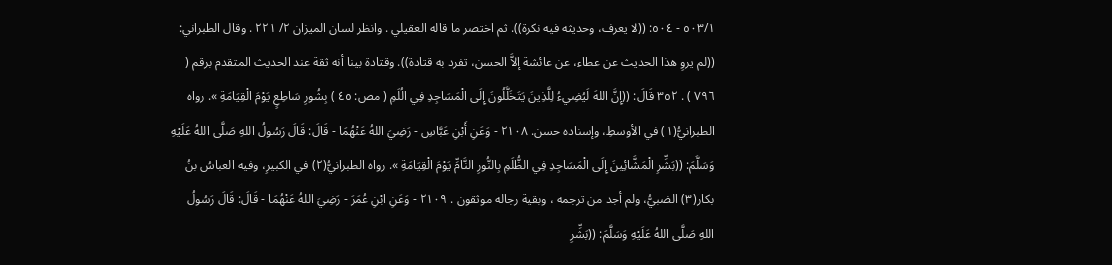٥٠٣/١ - ٥٠٤: ((لا يعرف، وحديثه فيه نكرة)). ثم اختصر ما قاله العقيلي . وانظر لسان الميزان ٢/ ٢٢١ . وقال الطبراني: ((لم يروِ هذا الحديث عن عطاء، عن عائشة إلاَّ الحسن، تفرد به قتادة)). وقتادة بينا أنه ثقة عند الحديث المتقدم برقم ( ٧٩٦ ) . ٣٥٢ قَالَ: ((إِنَّ اللهَ لَيُضِيءُ لِلَّذِينَ يَتَخَلَّلُونَ إِلَى الْمَسَاجِدِ فِي الُلَمِ ( مص: ٤٥ ) بِشُورِ سَاطِعٍ يَوْمَ الْقِيَامَةِ ». رواه الطبرانيُّ(١) في الأوسطِ، وإسناده حسن. ٢١٠٨ - وَعَنِ أَبْنِ عَبَّاسِ - رَضِيَ اللهُ عَنْهُمَا - قَالَ: قَالَ رَسُولُ اللهِ صَلَّى اللهُ عَلَيْهِ وَسَلَّمَ: ((بَشِّرِ الْمَشَّائِينَ إِلَى الْمَسَاجِدِ فِي الظُّلَمِ بِالنُّورِ النَّامِّ يَوْمَ الْقِيَامَةِ ». رواه الطبرانيُّ(٢) في الكبيرِ، وفيه العباسُ بنُ بكار(٣) الضبيُّ، ولم أجد من ترجمه ، وبقية رجاله موثقون . ٢١٠٩ - وَعَنِ ابْنِ عُمَرَ - رَضِيَ اللهُ عَنْهُمَا - قَالَ: قَالَ رَسُولُ اللهِ صَلَّى اللهُ عَلَيْهِ وَسَلَّمَ: ((بَشِّرِ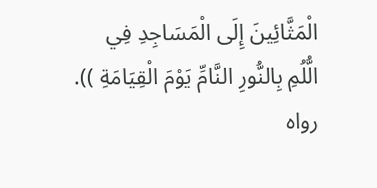الْمَثَّائِينَ إِلَى الْمَسَاجِدِ فِي الُّلُمِ بِالنُّورِ النَّامِّ يَوْمَ الْقِيَامَةِ )). رواه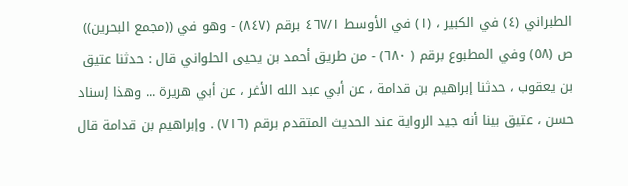الطبراني (٤) في الكبير ، (١) في الأوسط ٤٦٧/١ برقم (٨٤٧) - وهو في ((مجمع البحرين)) ص (٥٨) وفي المطبوع برقم ( ٦٨٠) - من طريق أحمد بن يحيى الحلواني قال : حدثنا عتيق بن يعقوب ، حدثنا إبراهيم بن قدامة ، عن أبي عبد الله الأغر ، عن أبي هريرة ... وهذا إسناد حسن ، عتيق بينا أنه جيد الرواية عند الحديث المتقدم برقم (٧١٦) . وإبراهيم بن قدامة قال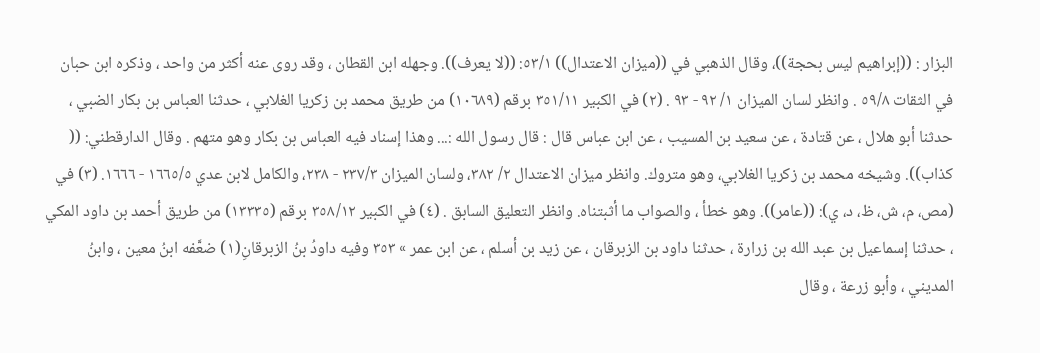البزار : ((إبراهيم ليس بحجة))، وقال الذهبي في ((ميزان الاعتدال)) ٥٣/١: ((لا يعرف)). وجهله ابن القطان ، وقد روى عنه أكثر من واحد ، وذكره ابن حبان في الثقات ٥٩/٨ . وانظر لسان الميزان ١/ ٩٢ - ٩٣ . (٢) في الكبير ٣٥١/١١ برقم (١٠٦٨٩) من طريق محمد بن زكريا الغلابي ، حدثنا العباس بن بكار الضبي ، حدثنا أبو هلال ، عن قتادة ، عن سعيد بن المسيب ، عن ابن عباس قال : قال رسول الله :... وهذا إسناد فيه العباس بن بكار وهو متهم . وقال الدارقطني: (( كذاب)). وشيخه محمد بن زكريا الغلابي، وهو متروك. وانظر ميزان الاعتدال ٢/ ٣٨٢، ولسان الميزان ٢٣٧/٣ - ٢٣٨، والكامل لابن عدي ١٦٦٥/٥ - ١٦٦٦. (٣) في (مص، م، ش، ظ، د، ي): ((عامر)). وهو خطأ ، والصواب ما أثبتناه. وانظر التعليق السابق . (٤) في الكبير ٣٥٨/١٢ برقم (١٣٣٣٥) من طريق أحمد بن داود المكي ، حدثنا إسماعيل بن عبد الله بن زرارة ، حدثنا داود بن الزبرقان ، عن زيد بن أسلم ، عن ابن عمر » ٣٥٣ وفيه داودُ بنُ الزبرقانِ(١) ضعَّفه ابنُ معين ، وابنُ المديني ، وأبو زرعة ، وقال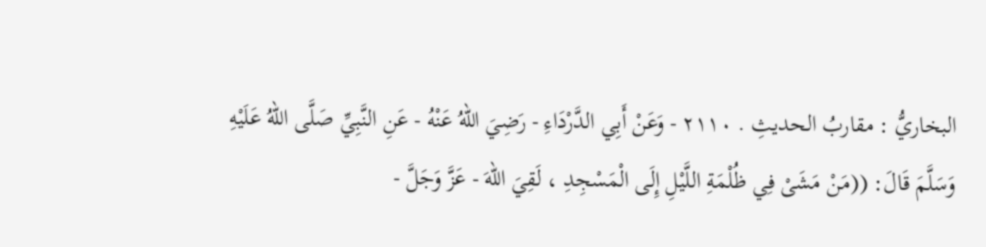البخاريُّ : مقاربُ الحديثِ . ٢١١٠ - وَعَنْ أَبِي الدَّرْدَاءِ - رَضِيَ اللهُ عَنْهُ - عَنِ النَّبِيِّ صَلَّى اللهُ عَلَيْهِ وَسَلَّمَ قَالَ: ((مَنْ مَشَىْ فِي ظُلْمَةِ اللَّيْلِ إِلَى الْمَسْجِدِ ، لَقِيَ اللهَ - عَزَّ وَجَلَّ -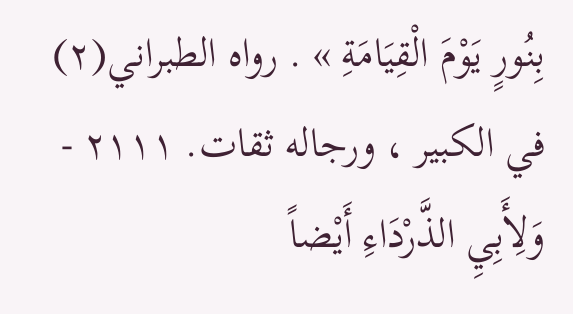بِنُورٍ يَوْمَ الْقِيَامَةِ » . رواه الطبراني(٢) في الكبير ، ورجاله ثقات. ٢١١١ - وَلِأَبِيِ الذَّرْدَاءِ أَيْضاً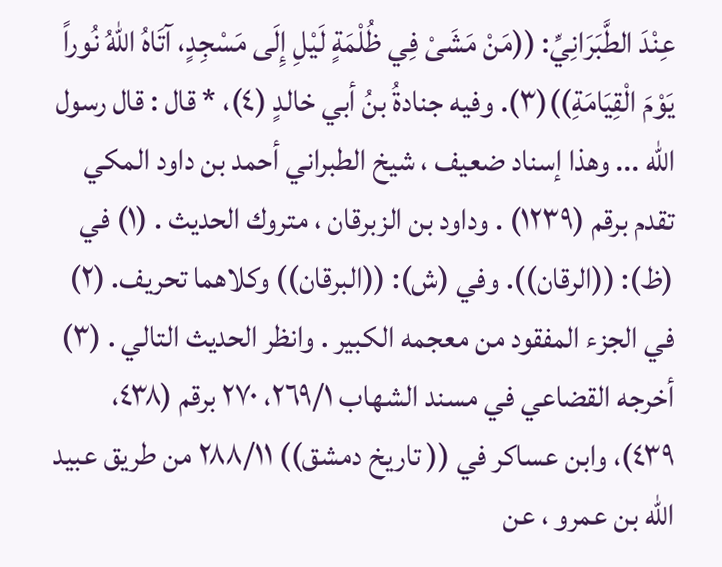عِنْدَ الطَّبَرَانِيِّ: ((مَنْ مَشَىْ فِي ظُلْمَةٍ لَيْلِ إِلَى مَسْجِدٍ، آتَاهُ اللهُ نُوراً يَوْمَ الْقِيَامَةِ))(٣). وفيه جنادةُ بنُ أبي خالدٍ (٤)، * قال : قال رسول الله ... وهذا إسناد ضعيف ، شيخ الطبراني أحمد بن داود المكي تقدم برقم (١٢٣٩) . وداود بن الزبرقان ، متروك الحديث . (١) في (ظ): ((الرقان)). وفي (ش): ((البرقان)) وكلاهما تحريف. (٢) في الجزء المفقود من معجمه الكبير . وانظر الحديث التالي . (٣) أخرجه القضاعي في مسند الشهاب ٢٦٩/١، ٢٧٠ برقم (٤٣٨، ٤٣٩)، وابن عساكر في (( تاريخ دمشق)) ٢٨٨/١١ من طريق عبيد الله بن عمرو ، عن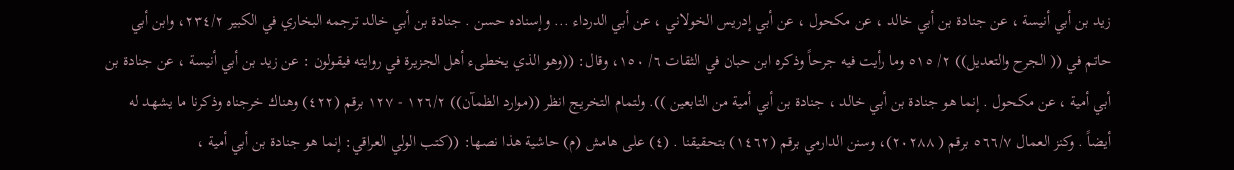زيد بن أبي أنيسة ، عن جنادة بن أبي خالد ، عن مكحول ، عن أبي إدريس الخولاني ، عن أبي الدرداء ... وإسناده حسن . جنادة بن أبي خالد ترجمه البخاري في الكبير ٢٣٤/٢، وابن أبي حاتم في (( الجرح والتعديل)) ٢/ ٥١٥ وما رأيت فيه جرحاً وذكره ابن حبان في الثقات ٦/ ١٥٠، وقال: ((وهو الذي يخطىء أهل الجزيرة في روايته فيقولون : عن زيد بن أبي أنيسة ، عن جنادة بن أبي أمية ، عن مكحول . إنما هو جنادة بن أبي خالد ، جنادة بن أبي أمية من التابعين )). ولتمام التخريج انظر ((موارد الظمآن)) ١٢٦/٢ - ١٢٧ برقم (٤٢٢) وهناك خرجناه وذكرنا ما يشهد له أيضاً . وكنز العمال ٥٦٦/٧ برقم ( ٢٠٢٨٨)، وسنن الدارمي برقم (١٤٦٢) بتحقيقنا . (٤) على هامش (م) حاشية هذا نصها: ((كتب الولي العراقي: إنما هو جنادة بن أبي أمية ،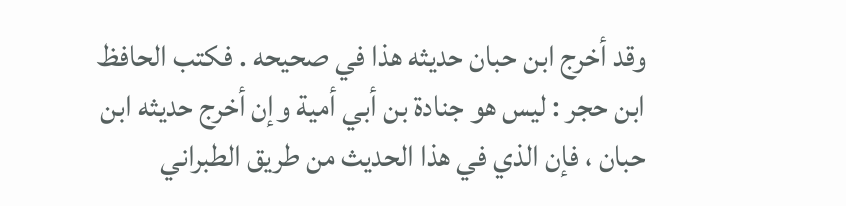وقد أخرج ابن حبان حديثه هذا في صحيحه . فكتب الحافظ ابن حجر : ليس هو جنادة بن أبي أمية وإن أخرج حديثه ابن حبان ، فإن الذي في هذا الحديث من طريق الطبراني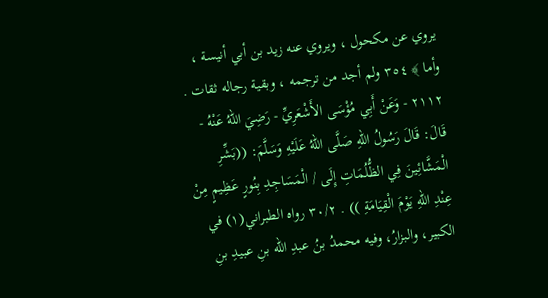يروي عن مكحول ، ويروي عنه زيد بن أبي أنيسة ، وأما ﴾ ٣٥٤ ولم أجد من ترجمه ، وبقية رجاله ثقات . ٢١١٢ - وَعَنْ أَبِي مُؤْسَى الأَشْعَرِيِّ - رَضِيَ اللهُ عَنْهُ - قَالَ: قَالَ رَسُولُ اللهِ صَلَّى اللهُ عَلَيْهِ وَسَلَّمَ: ((بَشِّرِ الْمَشَّائِينَ فِي الظُّلُمَاتِ إِلَى / الْمَسَاجِدِ بِنُورٍ عَظِيمٍ مِنْ عِنْدِ اللهِ يَوْمَ الْقِيَامَةِ )) . ٣٠/٢ رواه الطبراني(١) في الكبير، والبزارُ، وفيه محمدُ بنُ عبدِ الله بنِ عبيدِ بنِ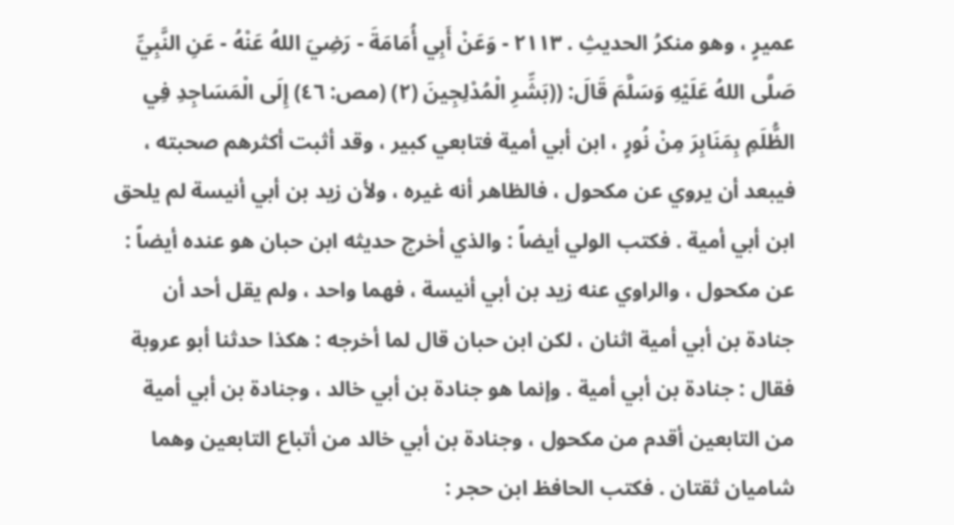عميرٍ ، وهو منكرُ الحديثِ . ٢١١٣ - وَعَنْ أَبِي أُمَامَةَ - رَضِيَ اللهُ عَنْهُ - عَنِ النَّبِيِّ صَلَّى اللهُ عَلَيْهِ وَسَلَّمَ قَالَ: ((بَشِّرِ الْمُدْلِجِينَ (٢) (مص: ٤٦) إِلَى الْمَسَاجِدِ فِي الظُّلَمِ بِمَنَابِرَ مِنْ نُورٍ ، ابن أبي أمية فتابعي كبير ، وقد أثبت أكثرهم صحبته ، فيبعد أن يروي عن مكحول ، فالظاهر أنه غيره ، ولأن زيد بن أبي أنيسة لم يلحق ابن أبي أمية . فكتب الولي أيضاً : والذي أخرج حديثه ابن حبان هو عنده أيضاً : عن مكحول ، والراوي عنه زيد بن أبي أنيسة ، فهما واحد ، ولم يقل أحد أن جنادة بن أبي أمية اثنان ، لكن ابن حبان قال لما أخرجه : هكذا حدثنا أبو عروبة فقال : جنادة بن أبي أمية . وإنما هو جنادة بن أبي خالد ، وجنادة بن أبي أمية من التابعين أقدم من مكحول ، وجنادة بن أبي خالد من أتباع التابعين وهما شاميان ثقتان . فكتب الحافظ ابن حجر :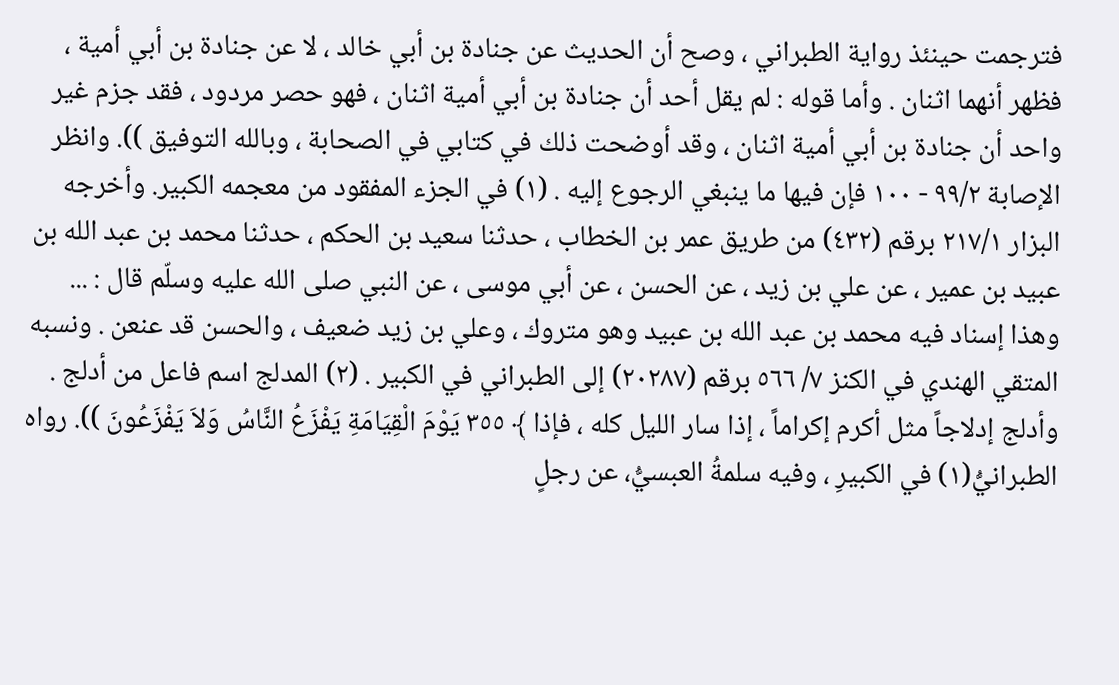فترجمت حينئذ رواية الطبراني ، وصح أن الحديث عن جنادة بن أبي خالد ، لا عن جنادة بن أبي أمية ، فظهر أنهما اثنان . وأما قوله : لم يقل أحد أن جنادة بن أبي أمية اثنان ، فهو حصر مردود ، فقد جزم غير واحد أن جنادة بن أبي أمية اثنان ، وقد أوضحت ذلك في كتابي في الصحابة ، وبالله التوفيق )). وانظر الإصابة ٩٩/٢ - ١٠٠ فإن فيها ما ينبغي الرجوع إليه . (١) في الجزء المفقود من معجمه الكبير. وأخرجه البزار ٢١٧/١ برقم (٤٣٢) من طريق عمر بن الخطاب ، حدثنا سعيد بن الحكم ، حدثنا محمد بن عبد الله بن عبيد بن عمير ، عن علي بن زيد ، عن الحسن ، عن أبي موسى ، عن النبي صلى الله عليه وسلّم قال : ... وهذا إسناد فيه محمد بن عبد الله بن عبيد وهو متروك ، وعلي بن زيد ضعيف ، والحسن قد عنعن . ونسبه المتقي الهندي في الكنز ٧/ ٥٦٦ برقم (٢٠٢٨٧) إلى الطبراني في الكبير . (٢) المدلج اسم فاعل من أدلج . وأدلج إدلاجاً مثل أكرم إكراماً ، إذا سار الليل كله ، فإذا ﴾ ٣٥٥ يَوْمَ الْقِيَامَةِ يَفْزَعُ النَّاسُ وَلاَ يَفْزَعُونَ )). رواه الطبرانيُّ(١) في الكبيرِ ، وفيه سلمةُ العبسيُّ، عن رجلٍ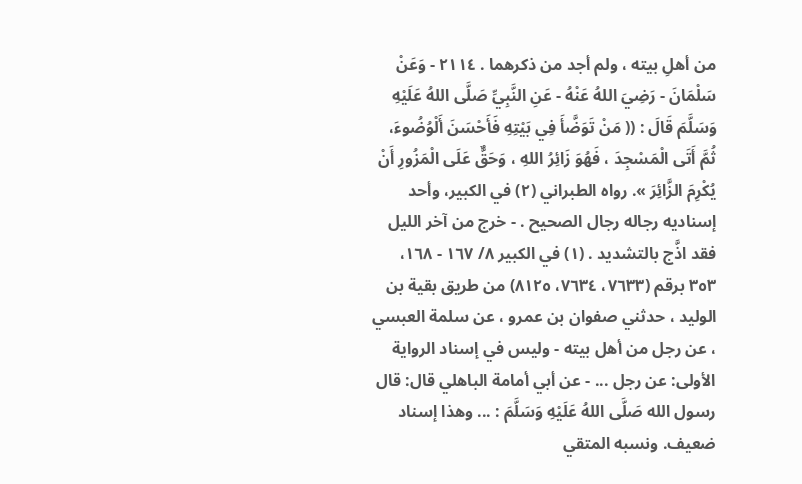من أهلِ بيته ، ولم أجد من ذكرهما . ٢١١٤ - وَعَنْ سَلْمَانَ - رَضِيَ اللهُ عَنْهُ - عَنِ النَّبِيِّ صَلَّى اللهُ عَلَيْهِ وَسَلَّمَ قَالَ : (( مَنْ تَوَضَّأَ فِي بَيْتِهِ فَأَحْسَنَ أَلْوُضُوءَ، ثُمَّ أَتَى الْمَسْجِدَ ، فَهُوَ زَائِرُ اللهِ ، وَحَقٌّ عَلَى الْمَزُورِ أَنْ يُكْرِمَ الزَّائِرَ ». رواه الطبراني (٢) في الكبير، وأحد إسناديه رجاله رجال الصحيح . - خرج من آخر الليل فقد اذَّج بالتشديد . (١) في الكبير ٨/ ١٦٧ - ١٦٨، ٣٥٣ برقم (٧٦٣٣، ٧٦٣٤، ٨١٢٥) من طريق بقية بن الوليد ، حدثني صفوان بن عمرو ، عن سلمة العبسي ، عن رجل من أهل بيته - وليس في إسناد الرواية الأولى: عن رجل ... - عن أبي أمامة الباهلي قال: قال رسول الله صَلَّى اللهُ عَلَيْهِ وَسَلَّمَ : ... وهذا إسناد ضعيف. ونسبه المتقي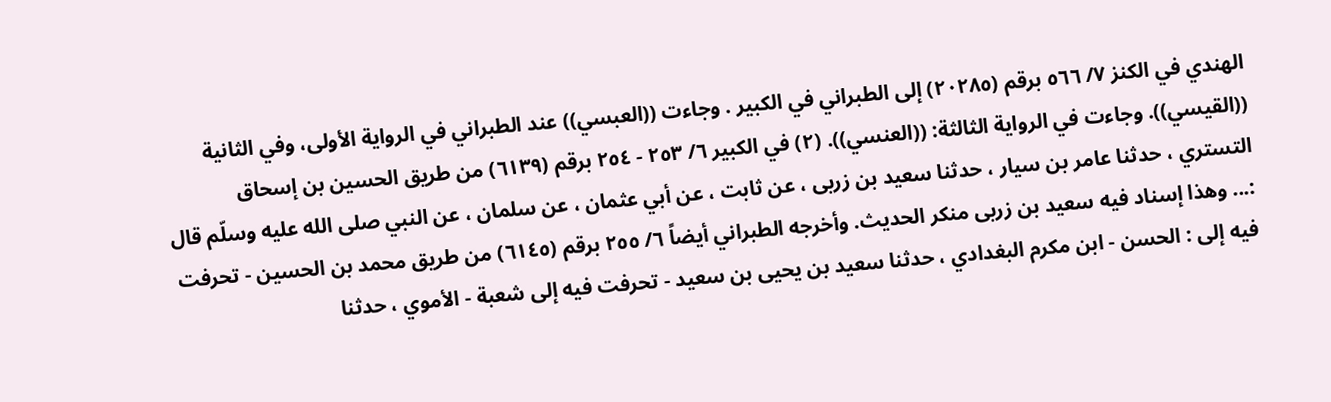الهندي في الكنز ٧/ ٥٦٦ برقم (٢٠٢٨٥) إلى الطبراني في الكبير . وجاءت ((العبسي)) عند الطبراني في الرواية الأولى، وفي الثانية ((القيسي)). وجاءت في الرواية الثالثة: ((العنسي)). (٢) في الكبير ٦/ ٢٥٣ - ٢٥٤ برقم (٦١٣٩) من طريق الحسين بن إسحاق التستري ، حدثنا عامر بن سيار ، حدثنا سعيد بن زربى ، عن ثابت ، عن أبي عثمان ، عن سلمان ، عن النبي صلى الله عليه وسلّم قال :... وهذا إسناد فيه سعيد بن زربى منكر الحديث. وأخرجه الطبراني أيضاً ٦/ ٢٥٥ برقم (٦١٤٥) من طريق محمد بن الحسين - تحرفت فيه إلى : الحسن - ابن مكرم البغدادي ، حدثنا سعيد بن يحيى بن سعيد - تحرفت فيه إلى شعبة - الأموي ، حدثنا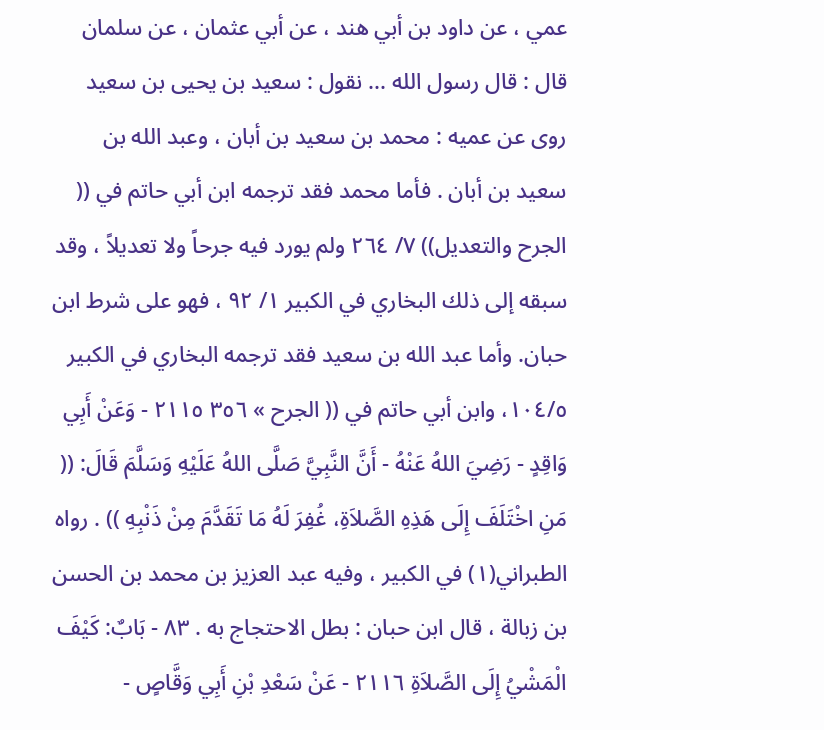عمي ، عن داود بن أبي هند ، عن أبي عثمان ، عن سلمان قال : قال رسول الله ... نقول : سعيد بن يحيى بن سعيد روى عن عميه : محمد بن سعيد بن أبان ، وعبد الله بن سعيد بن أبان . فأما محمد فقد ترجمه ابن أبي حاتم في (( الجرح والتعديل)) ٧/ ٢٦٤ ولم يورد فيه جرحاً ولا تعديلاً ، وقد سبقه إلى ذلك البخاري في الكبير ١/ ٩٢ ، فهو على شرط ابن حبان. وأما عبد الله بن سعيد فقد ترجمه البخاري في الكبير ١٠٤/٥، وابن أبي حاتم في (( الجرح » ٣٥٦ ٢١١٥ - وَعَنْ أَبِي وَاقِدٍ - رَضِيَ اللهُ عَنْهُ - أَنَّ النَّبِيَّ صَلَّى اللهُ عَلَيْهِ وَسَلَّمَ قَالَ: (( مَنِ اخْتَلَفَ إِلَى هَذِهِ الصَّلاَةِ، غُفِرَ لَهُ مَا تَقَدَّمَ مِنْ ذَنْبِهِ )) . رواه الطبراني(١) في الكبير ، وفيه عبد العزيز بن محمد بن الحسن بن زبالة ، قال ابن حبان : بطل الاحتجاج به . ٨٣ - بَابٌ: كَيْفَ الْمَشْيُ إِلَى الصَّلاَةِ ٢١١٦ - عَنْ سَعْدِ بْنِ أَبِي وَقَّاصٍ -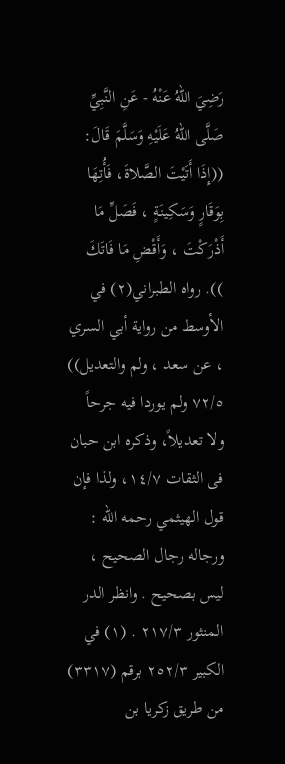رَضِيَ اللهُ عَنْهُ - عَنِ النَّبِيِّ صَلَّى اللهُ عَلَيْهِ وَسَلَّمَ قَالَ: ((إِذَا أَتَيْتَ الصَّلاةَ، فَأُتِهَا بِوَقَارٍ وَسَكِينَةٍ ، فَصَلِّ مَا أَذْرَكْتَ ، وَأَقْضِ مَا فَاتَكَ )). رواه الطبراني(٢) في الأوسط من رواية أبي السري ، عن سعد ، ولم والتعديل)) ٧٢/٥ ولم يوردا فيه جرحاً ولا تعديلاً، وذكره ابن حبان فى الثقات ١٤/٧، ولذا فإن قول الهيثمي رحمه الله : ورجاله رجال الصحيح ، ليس بصحيح . وانظر الدر المنثور ٢١٧/٣ . (١) في الكبير ٢٥٢/٣ برقم (٣٣١٧) من طريق زكريا بن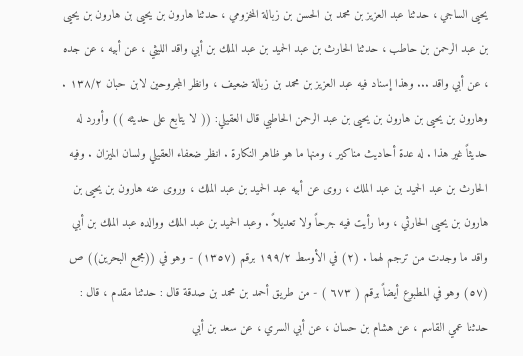يحيى الساجي ، حدثنا عبد العزيز بن محمد بن الحسن بن زبالة المخزومي ، حدثنا هارون بن يحيى بن هارون بن يحيى بن عبد الرحمن بن حاطب ، حدثنا الحارث بن عبد الحميد بن عبد الملك بن أبي واقد الليثي ، عن أبيه ، عن جده ، عن أبي واقد ... وهذا إسناد فيه عبد العزيز بن محمد بن زبالة ضعيف ، وانظر المجروحين لابن حبان ١٣٨/٢ . وهارون بن يحيى بن هارون بن يحيى بن عبد الرحمن الحاطبي قال العقيلي: (( لا يتابع على حديثه )) وأورد له حديثاً غير هذا . له عدة أحاديث مناكير ، ومنها ما هو ظاهر النكارة . انظر ضعفاء العقيلي ولسان الميزان . وفيه الحارث بن عبد الحميد بن عبد الملك ، روى عن أبيه عبد الحميد بن عبد الملك ، وروى عنه هارون بن يحيى بن هارون بن يحيى الحارثي ، وما رأيت فيه جرحاً ولا تعديلاً . وعبد الحميد بن عبد الملك ووالده عبد الملك بن أبي واقد ما وجدت من ترجم لهما . (٢) في الأوسط ١٩٩/٢ برقم (١٣٥٧) - وهو في ((مجمع البحرين)) ص (٥٧) وهو في المطبوع أيضاً برقم ( ٦٧٣ ) - من طريق أحمد بن محمد بن صدقة قال : حدثنا مقدم ، قال : حدثنا عمي القاسم ، عن هشام بن حسان ، عن أبي السري ، عن سعد بن أبي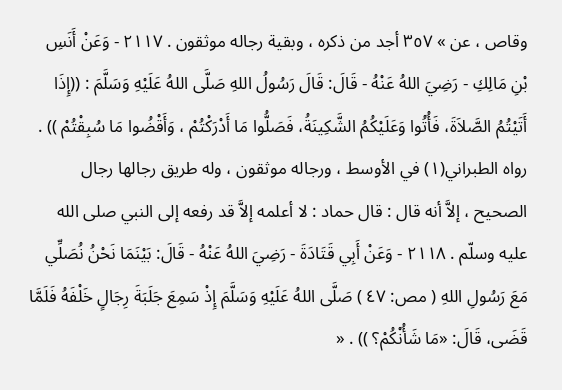وقاص ، عن » ٣٥٧ أجد من ذكره ، وبقية رجاله موثقون . ٢١١٧ - وَعَنْ أَنَسِ بْنِ مَالِكِ - رَضِيَ اللهُ عَنْهُ - قَالَ: قَالَ رَسُولُ اللهِ صَلَّى اللهُ عَلَيْهِ وَسَلَّمَ : ((إِذَا أَتَيْتُمُ الصَّلاَةَ، فَأُتُوا وَعَلَيْكُمُ الشَّكِينَةُ، فَصَلُّوا مَا أَدْرَكْتُمْ ، وَأَقْضُوا مَا سُبِقْتُمْ )) . رواه الطبراني(١) في الأوسط ، ورجاله موثقون ، وله طريق رجالها رجال الصحيح ، إلاَّ أنه قال : قال حماد : لا أعلمه إلاَّ قد رفعه إلى النبي صلى الله عليه وسلّم . ٢١١٨ - وَعَنْ أَبِي قَتَادَةَ - رَضِيَ اللهُ عَنْهُ - قَالَ: بَيْنَمَا نَحْنُ نُصَلِّي مَعَ رَسُولِ اللهِ ( مص: ٤٧ ) صَلَّى اللهُ عَلَيْهِ وَسَلَّمَ إِذْ سَمِعَ جَلَبَةَ رِجَالٍ خَلْفَهُ فَلَمَّا قَضَى، قَالَ: «مَا شَأُنْكُمْ؟ )) . «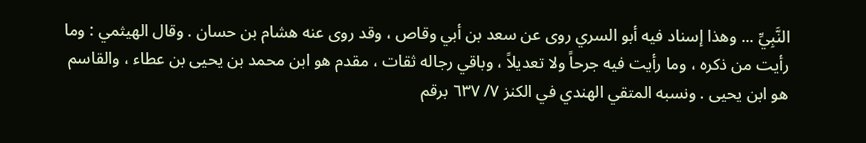النَّبِيِّ ... وهذا إسناد فيه أبو السري روى عن سعد بن أبي وقاص ، وقد روى عنه هشام بن حسان . وقال الهيثمي : وما رأيت من ذكره ، وما رأيت فيه جرحاً ولا تعديلاً ، وباقي رجاله ثقات ، مقدم هو ابن محمد بن يحيى بن عطاء ، والقاسم هو ابن يحيى . ونسبه المتقي الهندي في الكنز ٧/ ٦٣٧ برقم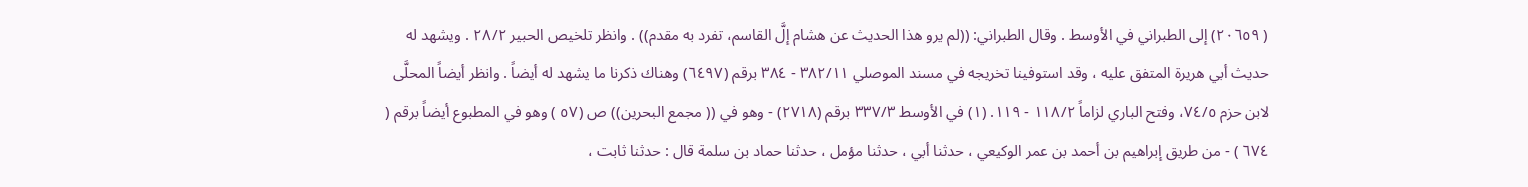( ٢٠٦٥٩) إلى الطبراني في الأوسط . وقال الطبراني: ((لم يرو هذا الحديث عن هشام إلَّ القاسم، تفرد به مقدم)) . وانظر تلخيص الحبير ٢٨/٢ . ويشهد له حديث أبي هريرة المتفق عليه ، وقد استوفينا تخريجه في مسند الموصلي ٣٨٢/١١ - ٣٨٤ برقم (٦٤٩٧) وهناك ذكرنا ما يشهد له أيضاً . وانظر أيضاً المحلَّى لابن حزم ٧٤/٥، وفتح الباري لزاماً ١١٨/٢ - ١١٩. (١) في الأوسط ٣٣٧/٣ برقم (٢٧١٨) - وهو في (( مجمع البحرين)) ص (٥٧ ) وهو في المطبوع أيضاً برقم ( ٦٧٤ ) - من طريق إبراهيم بن أحمد بن عمر الوكيعي ، حدثنا أبي ، حدثنا مؤمل ، حدثنا حماد بن سلمة قال : حدثنا ثابت ،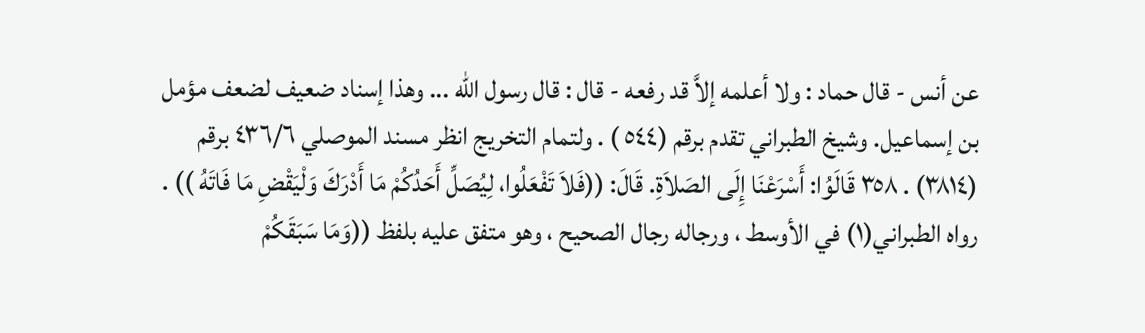عن أنس - قال حماد : ولا أعلمه إلاَّ قد رفعه - قال : قال رسول الله ... وهذا إسناد ضعيف لضعف مؤمل بن إسماعيل. وشيخ الطبراني تقدم برقم (٥٤٤ ) . ولتمام التخريج انظر مسند الموصلي ٤٣٦/٦ برقم (٣٨١٤) . ٣٥٨ قَالَوُا: أَسْرَعْنَا إِلَى الصَلاَةِ. قَالَ: ((فَلاَ تَفْعَلُوا، لِيُصَلِّ أَحَدُكُمْ مَا أَدْرَكَ وَلْيَقْضِ مَا فَاتَهُ )) . رواه الطبراني(١) في الأوسط ، ورجاله رجال الصحيح ، وهو متفق عليه بلفظ ((وَمَا سَبَقَكُمْ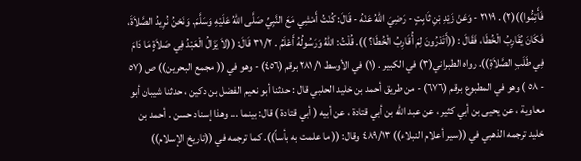فَأَتِمُّوا))(٢) . ٢١١٩ - وَعَنْ زَيْدِ بْنِ ثَابِتٍ - رَضِيَ اللهُ عَنْهُ - قَالَ: كُنْتُ أَمْشِي مَعَ النَّبِيِّ صَلَّى اللهُ عَلَيْهِ وَسَلَّمَ. وَنَحْنُ نُرِيدُ الصَّلاَةَ، فَكَانَ يُقَارِبُ الْخُطَا، فَقَالَ : ((أَتَدْرُونَ لِمَ أُقَارِبُ الْخُطَا؟ )). قُلْتُ: اللهُ وَرَسُولُهُ أَعْلَمُ . ٣١/٢ قَالَ: ((لاَ يَزَالُ الْعَبْدُ فِي صَلاَةٍ مَا دَامَ فِي طَلَبِ الصَّلاَةِ)). رواه الطبراني(٣) في الكبير . (١) في الأوسط ١/ ٢٨١ برقم (٤٥٦) - وهو في (( مجمع البحرين)) ص (٥٧ - ٥٨ ) وهو في المطبوع برقم (٦٧٦) - من طريق أحمد بن خليد الحلبي قال : حدثنا أبو نعيم الفضل بن دكين ، حدثنا شيبان أبو معاوية ، عن يحيى بن أبي كثير ، عن عبد الله بن أبي قتادة ، عن أبيه ( أبي قتادة ) قال: بينما ... وهذا إسناد حسن . أحمد بن خليد ترجمه الذهبي في ((سير أعلام النبلاء)) ٤٨٩/١٣ وقال: (( ما علمت به بأساً)). كما ترجمه في ((تاريخ الإسلام))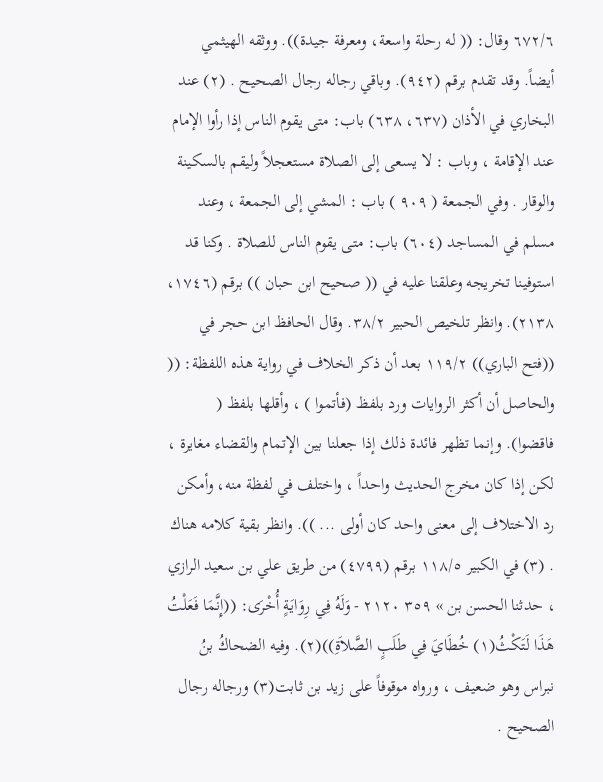٦٧٢/٦ وقال: (( له رحلة واسعة، ومعرفة جيدة)). ووثقه الهيثمي أيضاً. وقد تقدم برقم (٩٤٢). وباقي رجاله رجال الصحيح . (٢) عند البخاري في الأذان (٦٣٧، ٦٣٨) باب: متى يقوم الناس إذا رأوا الإمام عند الإقامة ، وباب : لا يسعى إلى الصلاة مستعجلاً وليقم بالسكينة والوقار . وفي الجمعة ( ٩٠٩ ) باب : المشي إلى الجمعة ، وعند مسلم في المساجد (٦٠٤) باب: متى يقوم الناس للصلاة . وكنا قد استوفينا تخريجه وعلقنا عليه في (( صحيح ابن حبان )) برقم (١٧٤٦، ٢١٣٨). وانظر تلخيص الحبير ٣٨/٢. وقال الحافظ ابن حجر في ((فتح الباري)) ١١٩/٢ بعد أن ذكر الخلاف في رواية هذه اللفظة: (( والحاصل أن أكثر الروايات ورد بلفظ (فأتموا ) ، وأقلها بلفظ ( فاقضوا). وإنما تظهر فائدة ذلك إذا جعلنا بين الإتمام والقضاء مغايرة ، لكن إذا كان مخرج الحديث واحداً ، واختلف في لفظة منه، وأمكن رد الاختلاف إلى معنى واحد كان أولى ... )). وانظر بقية كلامه هناك . (٣) في الكبير ١١٨/٥ برقم (٤٧٩٩) من طريق علي بن سعيد الرازي ، حدثنا الحسن بن » ٣٥٩ ٢١٢٠ - وَلَهُ فِي رِوَايَةٍ أُخْرَى: ((إِنَّمَا فَعَلْتُ هَذَا لَتَكْثُ(١) خُطَايَ فِي طَلَبٍ الصَّلاَةِ))(٢). وفيه الضحاكُ بنُ نبراس وهو ضعيف ، ورواه موقوفاً على زيد بن ثابت(٣) ورجاله رجال الصحيح .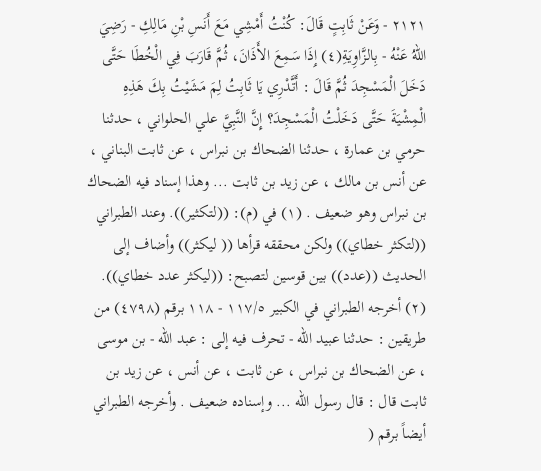٢١٢١ - وَعَنْ ثَابِتٍ قَالَ: كُنْتُ أَمْشِي مَعَ أَنَسِ بْنِ مَالِكِ - رَضِيَ اللهُ عَنْهُ - بِالزَّاوِيَةِ(٤) إِذَا سَمِعَ الأَذَانَ، ثُمَّ قَارَبَ فِي الْخُطَا حَتَّى دَخَلَ الْمَسْجِدَ ثُمَّ قَالَ : أَتَّدْرِي يَا ثَابِتُ لِمَ مَشَيْتُ بِكَ هَذِهِ الْمِشْيَةَ حَتَّى دَخَلْتُ الْمَسْجِدَ؟ إِنَّ النَّبِيَّ علي الحلواني ، حدثنا حرمي بن عمارة ، حدثنا الضحاك بن نبراس ، عن ثابت البناني ، عن أنس بن مالك ، عن زيد بن ثابت ... وهذا إسناد فيه الضحاك بن نبراس وهو ضعيف . (١) في (م): ((لتكثير)). وعند الطبراني ((لتكثر خطاي)) ولكن محققه قرأها (( ليكثر)) وأضاف إلى الحديث ((عدد)) بين قوسين لتصبح: ((ليكثر عدد خطاي)). (٢) أخرجه الطبراني في الكبير ١١٧/٥ - ١١٨ برقم (٤٧٩٨) من طريقين : حدثنا عبيد الله - تحرف فيه إلى : عبد الله - بن موسى ، عن الضحاك بن نبراس ، عن ثابت ، عن أنس ، عن زيد بن ثابت قال : قال رسول الله ... وإسناده ضعيف . وأخرجه الطبراني أيضاً برقم (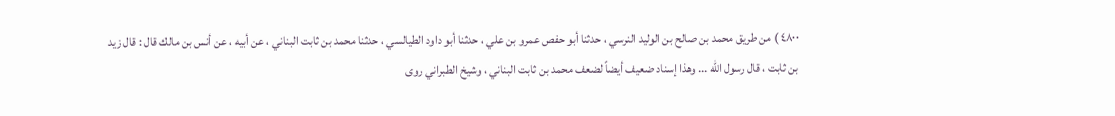٤٨٠٠ ) من طريق محمد بن صالح بن الوليد النرسي ، حدثنا أبو حفص عمرو بن علي ، حدثنا أبو داود الطيالسي ، حدثنا محمد بن ثابت البناني ، عن أبيه ، عن أنس بن مالك قال : قال زيد بن ثابت ، قال رسول الله ... وهذا إسناد ضعيف أيضاً لضعف محمد بن ثابت البناني ، وشيخ الطبراني روى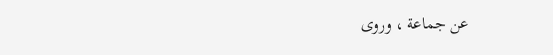عن جماعة ، وروى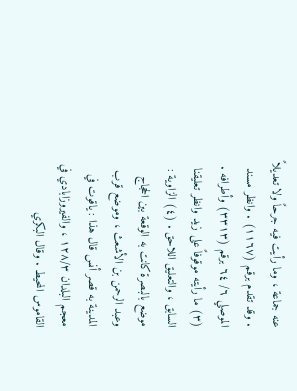عنه جماعة ، وما رأيت فيه جرحاً ولا تعديلاً . وقد تقدم برقم (١١٦٧) . وانظر مسند الموصلي ٦/ ٦٤ برقم (٣٣١٣) وأطرافه . (٣) ما رأيته موقوفاً على زيد وانظر تعليقنا السابق ، والتعليق اللاحق . (٤) الزاوية : موضع بالبصرة كانت به الوقعة بين الحجاج وعبد الرحمن بن الأشعث ، وموضع قرب المدينة به قصر أنس قال هذا : ياقوت في معجم البلدان ١٢٨/٣ ، والفيروزابادي في القاموس المحيط . وقال البكري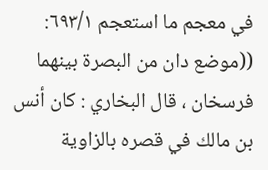في معجم ما استعجم ٦٩٣/١: ((موضع دان من البصرة بينهما فرسخان ، قال البخاري : كان أنس بن مالك في قصره بالزاوية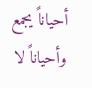أحياناً يجمع وأحياناً لا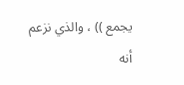يجمع )) ، والذي نزعم أنه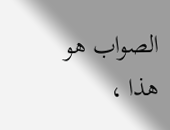الصواب هو هذا ،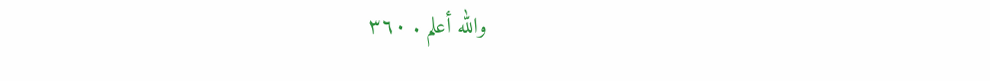والله أعلم . ٣٦٠